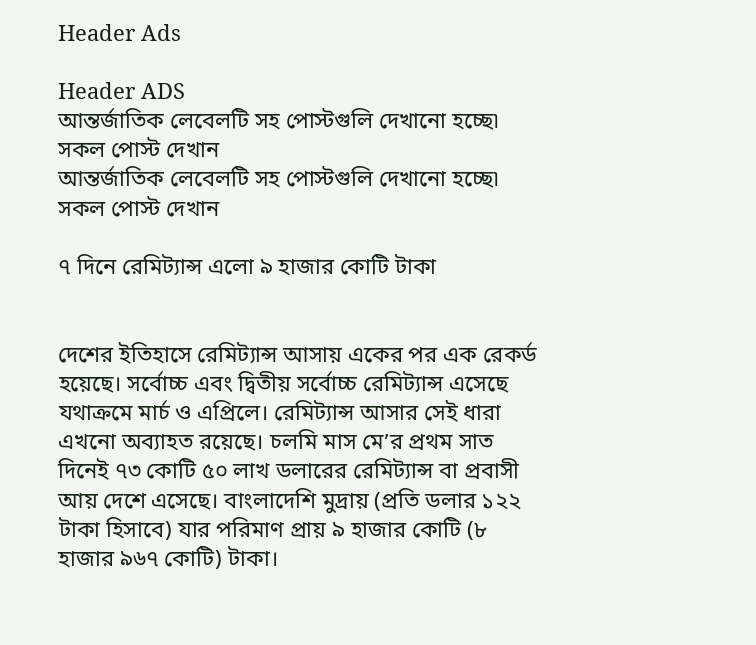Header Ads

Header ADS
আন্তর্জাতিক লেবেলটি সহ পোস্টগুলি দেখানো হচ্ছে৷ সকল পোস্ট দেখান
আন্তর্জাতিক লেবেলটি সহ পোস্টগুলি দেখানো হচ্ছে৷ সকল পোস্ট দেখান

৭ দিনে রেমিট্যান্স এলো ৯ হাজার কোটি টাকা


দেশের ইতিহাসে রেমিট্যান্স আসায় একের পর এক রেকর্ড হয়েছে। সর্বোচ্চ এবং দ্বিতীয় সর্বোচ্চ রেমিট্যান্স এসেছে যথাক্রমে মার্চ ও এপ্রিলে। রেমিট্যান্স আসার সেই ধারা এখনো অব্যাহত রয়েছে। চলমি মাস মে’র প্রথম সাত দিনেই ৭৩ কোটি ৫০ লাখ ডলারের রেমিট্যান্স বা প্রবাসী আয় দেশে এসেছে। বাংলাদেশি মুদ্রায় (প্রতি ডলার ১২২ টাকা হিসাবে) যার পরিমাণ প্রায় ৯ হাজার কোটি (৮ হাজার ৯৬৭ কোটি) টাকা।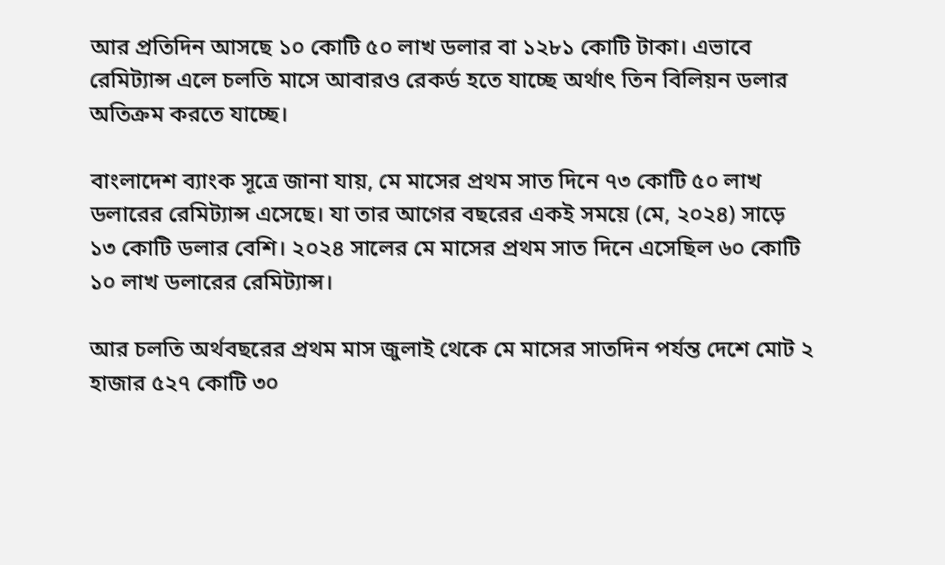আর প্রতিদিন আসছে ১০ কোটি ৫০ লাখ ডলার বা ১২৮১ কোটি টাকা। এভাবে রেমিট্যান্স এলে চলতি মাসে আবারও রেকর্ড হতে যাচ্ছে অর্থাৎ তিন বিলিয়ন ডলার অতিক্রম করতে যাচ্ছে।

বাংলাদেশ ব্যাংক সূত্রে জানা যায়, মে মাসের প্রথম সাত দিনে ৭৩ কোটি ৫০ লাখ ডলারের রেমিট্যান্স এসেছে। যা তার আগের বছরের একই সময়ে (মে, ২০২৪) সাড়ে ১৩ কোটি ডলার বেশি। ২০২৪ সালের মে মাসের প্রথম সাত দিনে এসেছিল ৬০ কোটি ১০ লাখ ডলারের রেমিট্যান্স।

আর চলতি অর্থবছরের প্রথম মাস জুলাই থেকে মে মাসের সাতদিন পর্যন্ত দেশে মোট ২ হাজার ৫২৭ কোটি ৩০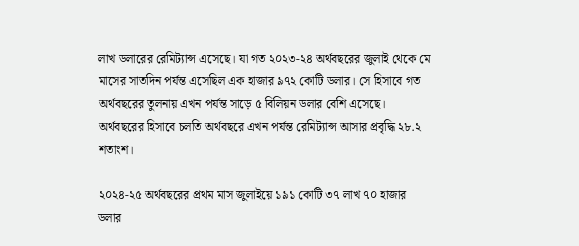লাখ ডলারের রেমিট্যান্স এসেছে। যা গত ২০২৩-২৪ অর্থবছরের জুলাই থেকে মে মাসের সাতদিন পর্যন্ত এসেছিল এক হাজার ৯৭২ কোটি ডলার। সে হিসাবে গত অর্থবছরের তুলনায় এখন পর্যন্ত সাড়ে ৫ বিলিয়ন ডলার বেশি এসেছে। অর্থবছরের হিসাবে চলতি অর্থবছরে এখন পর্যন্ত রেমিট্যান্স আসার প্রবৃদ্ধি ২৮.২ শতাংশ।

২০২৪-২৫ অর্থবছরের প্রথম মাস জুলাইয়ে ১৯১ কোটি ৩৭ লাখ ৭০ হাজার ডলার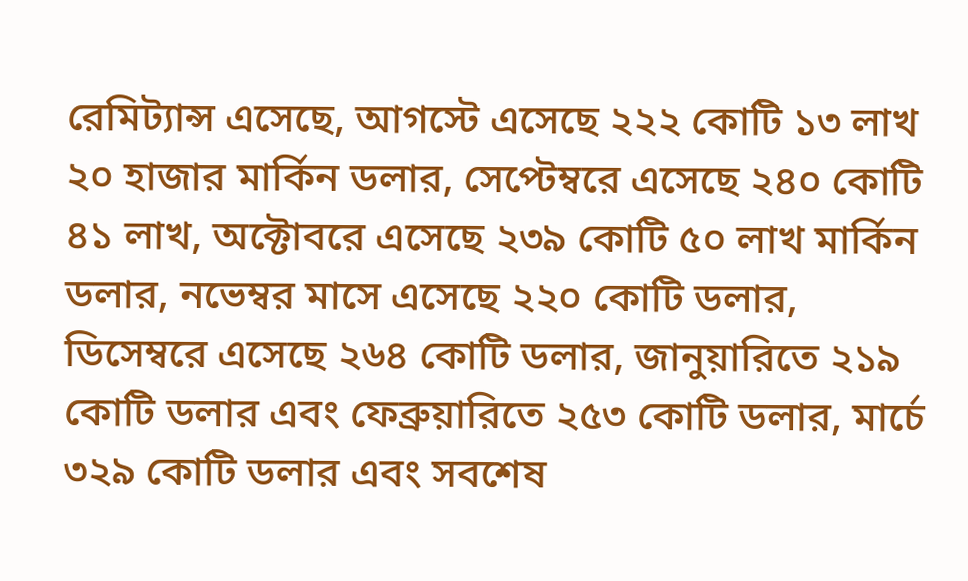রেমিট্যান্স এসেছে, আগস্টে এসেছে ২২২ কোটি ১৩ লাখ ২০ হাজার মার্কিন ডলার, সেপ্টেম্বরে এসেছে ২৪০ কোটি ৪১ লাখ, অক্টোবরে এসেছে ২৩৯ কোটি ৫০ লাখ মার্কিন ডলার, নভেম্বর মাসে এসেছে ২২০ কোটি ডলার, ডিসেম্বরে এসেছে ২৬৪ কোটি ডলার, জানুয়ারিতে ২১৯ কোটি ডলার এবং ফেব্রুয়ারিতে ২৫৩ কোটি ডলার, মার্চে ৩২৯ কোটি ডলার এবং সবশেষ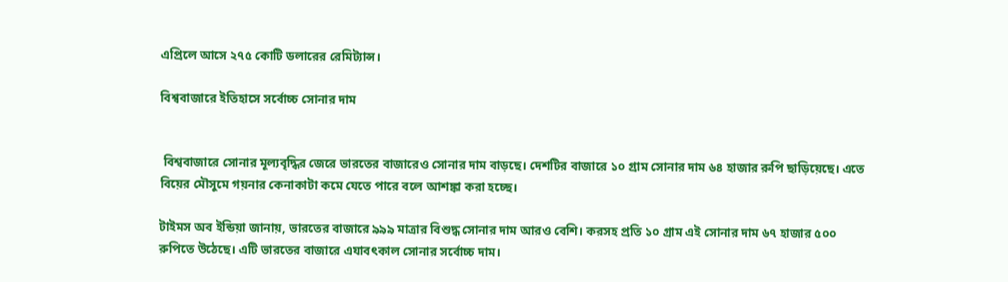এপ্রিলে আসে ২৭৫ কোটি ডলারের রেমিট্যান্স।

বিশ্ববাজারে ইতিহাসে সর্বোচ্চ সোনার দাম


 বিশ্ববাজারে সোনার মূল্যবৃদ্ধির জেরে ভারতের বাজারেও সোনার দাম বাড়ছে। দেশটির বাজারে ১০ গ্রাম সোনার দাম ৬৪ হাজার রুপি ছাড়িয়েছে। এতে বিয়ের মৌসুমে গয়নার কেনাকাটা কমে যেতে পারে বলে আশঙ্কা করা হচ্ছে।

টাইমস অব ইন্ডিয়া জানায়, ভারতের বাজারে ৯৯৯ মাত্রার বিশুদ্ধ সোনার দাম আরও বেশি। করসহ প্রতি ১০ গ্রাম এই সোনার দাম ৬৭ হাজার ৫০০ রুপিতে উঠেছে। এটি ভারতের বাজারে এযাবৎকাল সোনার সর্বোচ্চ দাম।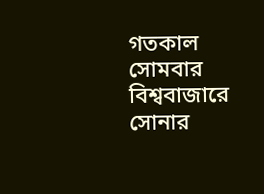গতকাল সোমবার বিশ্ববাজারে সোনার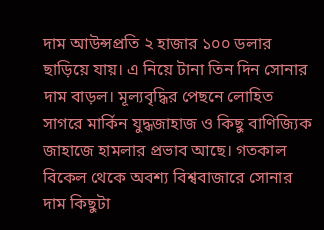দাম আউন্সপ্রতি ২ হাজার ১০০ ডলার ছাড়িয়ে যায়। এ নিয়ে টানা তিন দিন সোনার দাম বাড়ল। মূল্যবৃদ্ধির পেছনে লোহিত সাগরে মার্কিন যুদ্ধজাহাজ ও কিছু বাণিজ্যিক জাহাজে হামলার প্রভাব আছে। গতকাল বিকেল থেকে অবশ্য বিশ্ববাজারে সোনার দাম কিছুটা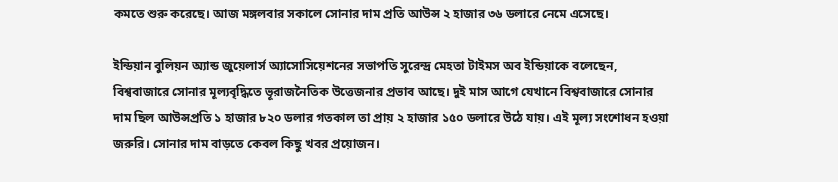কমতে শুরু করেছে। আজ মঙ্গলবার সকালে সোনার দাম প্রতি আউন্স ২ হাজার ৩৬ ডলারে নেমে এসেছে।

ইন্ডিয়ান বুলিয়ন অ্যান্ড জুয়েলার্স অ্যাসোসিয়েশনের সভাপতি সুরেন্দ্র মেহতা টাইমস অব ইন্ডিয়াকে বলেছেন, বিশ্ববাজারে সোনার মূল্যবৃদ্ধিতে ভূরাজনৈতিক উত্তেজনার প্রভাব আছে। দুই মাস আগে যেখানে বিশ্ববাজারে সোনার দাম ছিল আউন্সপ্রতি ১ হাজার ৮২০ ডলার গতকাল তা প্রায় ২ হাজার ১৫০ ডলারে উঠে যায়। এই মূল্য সংশোধন হওয়া জরুরি। সোনার দাম বাড়তে কেবল কিছু খবর প্রয়োজন।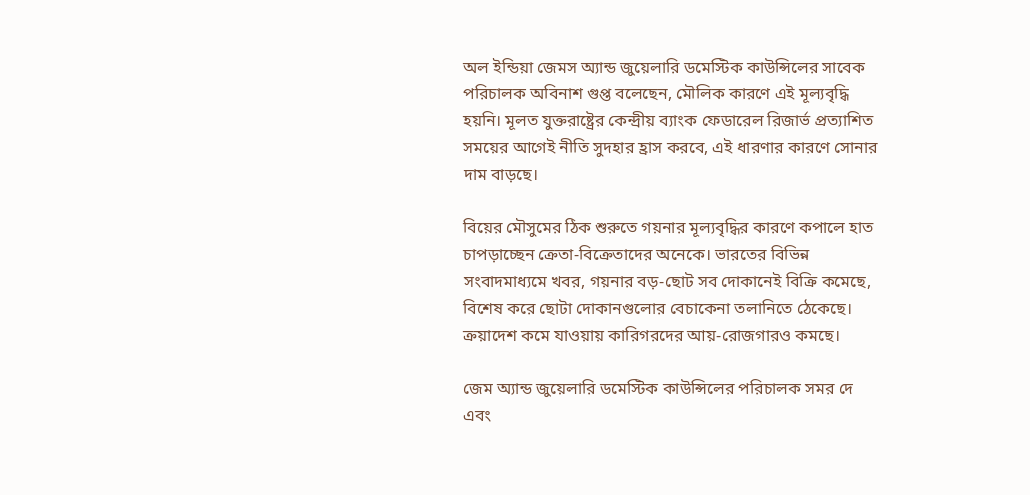অল ইন্ডিয়া জেমস অ্যান্ড জুয়েলারি ডমেস্টিক কাউন্সিলের সাবেক পরিচালক অবিনাশ গুপ্ত বলেছেন, মৌলিক কারণে এই মূল্যবৃদ্ধি হয়নি। মূলত যুক্তরাষ্ট্রের কেন্দ্রীয় ব্যাংক ফেডারেল রিজার্ভ প্রত্যাশিত সময়ের আগেই নীতি সুদহার হ্রাস করবে, এই ধারণার কারণে সোনার দাম বাড়ছে।

বিয়ের মৌসুমের ঠিক শুরুতে গয়নার মূল্যবৃদ্ধির কারণে কপালে হাত চাপড়াচ্ছেন ক্রেতা-বিক্রেতাদের অনেকে। ভারতের বিভিন্ন সংবাদমাধ্যমে খবর, গয়নার বড়-ছোট সব দোকানেই বিক্রি কমেছে, বিশেষ করে ছোটা দোকানগুলোর বেচাকেনা তলানিতে ঠেকেছে। ক্রয়াদেশ কমে যাওয়ায় কারিগরদের আয়-রোজগারও কমছে।

জেম অ্যান্ড জুয়েলারি ডমেস্টিক কাউন্সিলের পরিচালক সমর দে এবং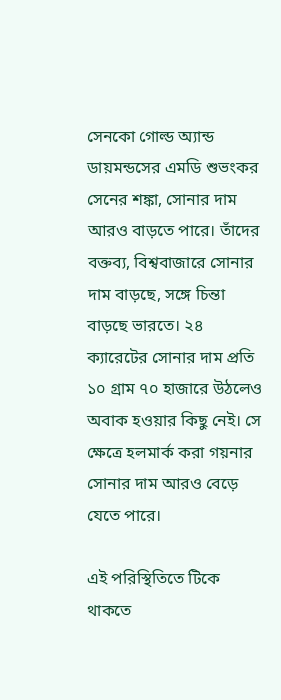সেনকো গোল্ড অ্যান্ড ডায়মন্ডসের এমডি শুভংকর সেনের শঙ্কা, সোনার দাম আরও বাড়তে পারে। তাঁদের বক্তব্য, বিশ্ববাজারে সোনার দাম বাড়ছে, সঙ্গে চিন্তা বাড়ছে ভারতে। ২৪ ক্যারেটের সোনার দাম প্রতি ১০ গ্রাম ৭০ হাজারে উঠলেও অবাক হওয়ার কিছু নেই। সে ক্ষেত্রে হলমার্ক করা গয়নার সোনার দাম আরও বেড়ে যেতে পারে।

এই পরিস্থিতিতে টিকে থাকতে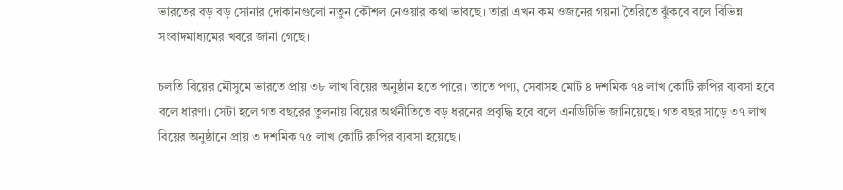ভারতের বড় বড় সোনার দোকানগুলো নতুন কৌশল নেওয়ার কথা ভাবছে। তারা এখন কম ওজনের গয়না তৈরিতে ঝুঁকবে বলে বিভিন্ন সংবাদমাধ্যমের খবরে জানা গেছে।

চলতি বিয়ের মৌসুমে ভারতে প্রায় ৩৮ লাখ বিয়ের অনুষ্ঠান হতে পারে। তাতে পণ্য, সেবাসহ মোট ৪ দশমিক ৭৪ লাখ কোটি রুপির ব্যবসা হবে বলে ধারণা। সেটা হলে গত বছরের তুলনায় বিয়ের অর্থনীতিতে বড় ধরনের প্রবৃদ্ধি হবে বলে এনডিটিভি জানিয়েছে। গত বছর সাড়ে ৩৭ লাখ বিয়ের অনুষ্ঠানে প্রায় ৩ দশমিক ৭৫ লাখ কোটি রুপির ব্যবসা হয়েছে।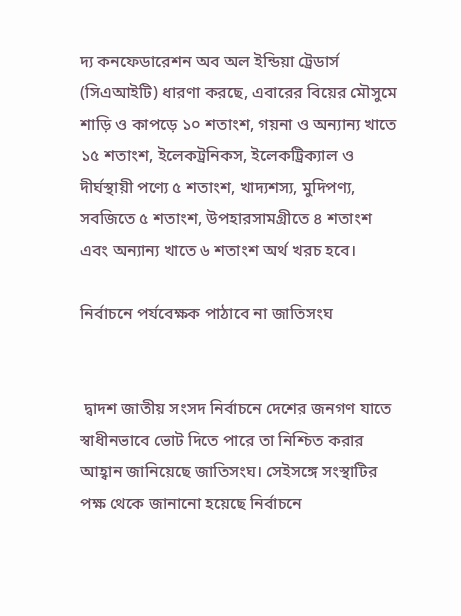দ্য কনফেডারেশন অব অল ইন্ডিয়া ট্রেডার্স (সিএআইটি) ধারণা করছে, এবারের বিয়ের মৌসুমে শাড়ি ও কাপড়ে ১০ শতাংশ, গয়না ও অন্যান্য খাতে ১৫ শতাংশ, ইলেকট্রনিকস, ইলেকট্রিক্যাল ও দীর্ঘস্থায়ী পণ্যে ৫ শতাংশ, খাদ্যশস্য, মুদিপণ্য, সবজিতে ৫ শতাংশ, উপহারসামগ্রীতে ৪ শতাংশ এবং অন্যান্য খাতে ৬ শতাংশ অর্থ খরচ হবে।

নির্বাচনে পর্যবেক্ষক পাঠাবে না জাতিসংঘ


 দ্বাদশ জাতীয় সংসদ নির্বাচনে দেশের জনগণ যাতে স্বাধীনভাবে ভোট দিতে পারে তা নিশ্চিত করার আহ্বান জানিয়েছে জাতিসংঘ। সেইসঙ্গে সংস্থাটির পক্ষ থেকে জানানো হয়েছে নির্বাচনে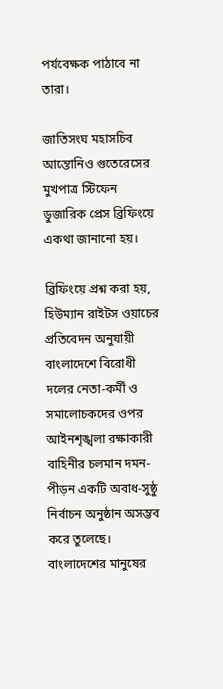পর্যবেক্ষক পাঠাবে না তারা।

জাতিসংঘ মহাসচিব আন্তোনিও গুতেরেসের মুখপাত্র স্টিফেন ডুজারিক প্রেস ব্রিফিংয়ে একথা জানানো হয়।

ব্রিফিংয়ে প্রশ্ন করা হয়, হিউম্যান রাইটস ওয়াচের প্রতিবেদন অনুযায়ী বাংলাদেশে বিরোধী দলের নেতা-কর্মী ও সমালোচকদের ওপর আইনশৃঙ্খলা রক্ষাকারী বাহিনীর চলমান দমন-পীড়ন একটি অবাধ-সুষ্ঠু নির্বাচন অনুষ্ঠান অসম্ভব করে তুলেছে। বাংলাদেশের মানুষের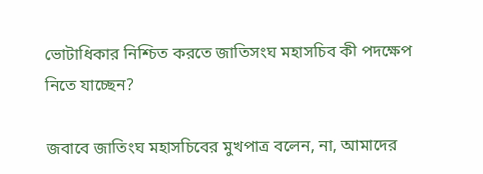ভোটাধিকার নিশ্চিত করতে জাতিসংঘ মহাসচিব কী পদক্ষেপ নিতে যাচ্ছেন?

জবাবে জাতিংঘ মহাসচিবের মুখপাত্র বলেন, না, আমাদের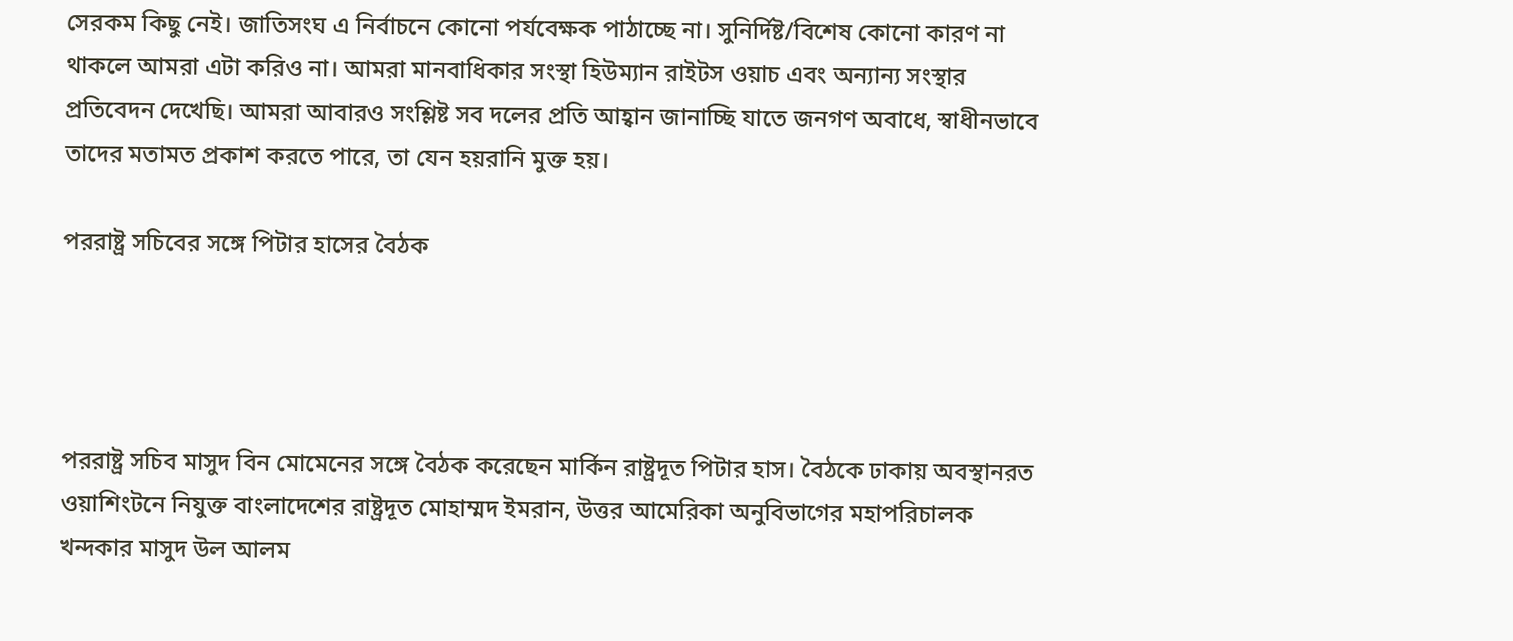সেরকম কিছু নেই। জাতিসংঘ এ নির্বাচনে কোনো পর্যবেক্ষক পাঠাচ্ছে না। সুনির্দিষ্ট/বিশেষ কোনো কারণ না থাকলে আমরা এটা করিও না। আমরা মানবাধিকার সংস্থা হিউম্যান রাইটস ওয়াচ এবং অন্যান্য সংস্থার প্রতিবেদন দেখেছি। আমরা আবারও সংশ্লিষ্ট সব দলের প্রতি আহ্বান জানাচ্ছি যাতে জনগণ অবাধে, স্বাধীনভাবে তাদের মতামত প্রকাশ করতে পারে, তা যেন হয়রানি মুক্ত হয়।

পররাষ্ট্র সচিবের সঙ্গে পিটার হাসের বৈঠক




পররাষ্ট্র সচিব মাসুদ বিন মোমেনের সঙ্গে বৈঠক করেছেন মার্কিন রাষ্ট্রদূত পিটার হাস। বৈঠকে ঢাকায় অবস্থানরত ওয়াশিংটনে নিযুক্ত বাংলাদেশের রাষ্ট্রদূত মোহাম্মদ ইমরান, উত্তর আমেরিকা অনুবিভাগের মহাপরিচালক খন্দকার মাসুদ উল আলম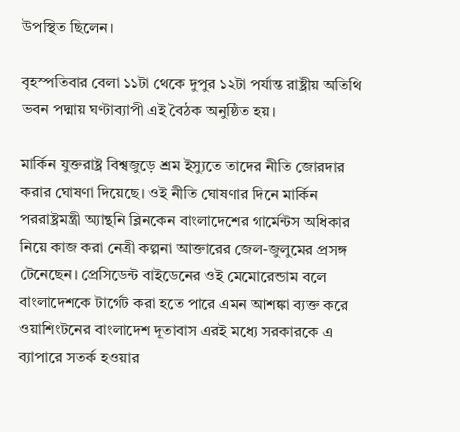উপস্থিত ছিলেন।

বৃহস্পতিবার বেলা ১১টা থেকে দুপুর ১২টা পর্যান্ত রাষ্ট্রীয় অতিথি ভবন পদ্মায় ঘণ্টাব্যাপী এই বৈঠক অনুষ্ঠিত হয়।

মার্কিন যুক্তরাষ্ট্র বিশ্বজুড়ে শ্রম ইস্যুতে তাদের নীতি জোরদার করার ঘোষণা দিয়েছে। ওই নীতি ঘোষণার দিনে মার্কিন পররাষ্ট্রমন্ত্রী অ্যান্থনি ব্লিনকেন বাংলাদেশের গার্মেন্টস অধিকার নিয়ে কাজ করা নেত্রী কল্পনা আক্তারের জেল-জুলুমের প্রসঙ্গ টেনেছেন। প্রেসিডেন্ট বাইডেনের ওই মেমোরেন্ডাম বলে বাংলাদেশকে টার্গেট করা হতে পারে এমন আশঙ্কা ব্যক্ত করে ওয়াশিংটনের বাংলাদেশ দূতাবাস এরই মধ্যে সরকারকে এ ব্যাপারে সতর্ক হওয়ার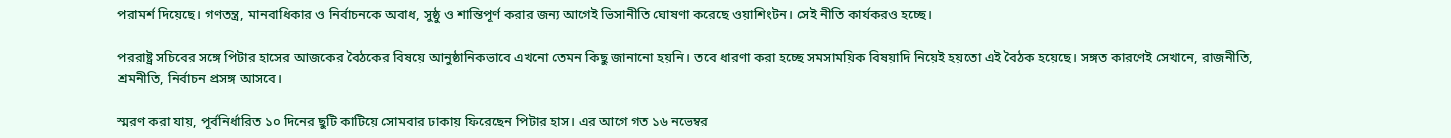পরামর্শ দিয়েছে। গণতন্ত্র, মানবাধিকার ও নির্বাচনকে অবাধ, সুষ্ঠু ও শান্তিপূর্ণ করার জন্য আগেই ভিসানীতি ঘোষণা করেছে ওয়াশিংটন। সেই নীতি কার্যকরও হচ্ছে।

পররাষ্ট্র সচিবের সঙ্গে পিটার হাসের আজকের বৈঠকের বিষয়ে আনুষ্ঠানিকভাবে এখনো তেমন কিছু জানানো হয়নি। তবে ধারণা করা হচ্ছে সমসাময়িক বিষয়াদি নিয়েই হয়তো এই বৈঠক হয়েছে। সঙ্গত কারণেই সেখানে, রাজনীতি, শ্রমনীতি, নির্বাচন প্রসঙ্গ আসবে।

স্মরণ করা যায়, পূর্বনির্ধারিত ১০ দিনের ছুটি কাটিয়ে সোমবার ঢাকায় ফিরেছেন পিটার হাস। এর আগে গত ১৬ নভেম্বর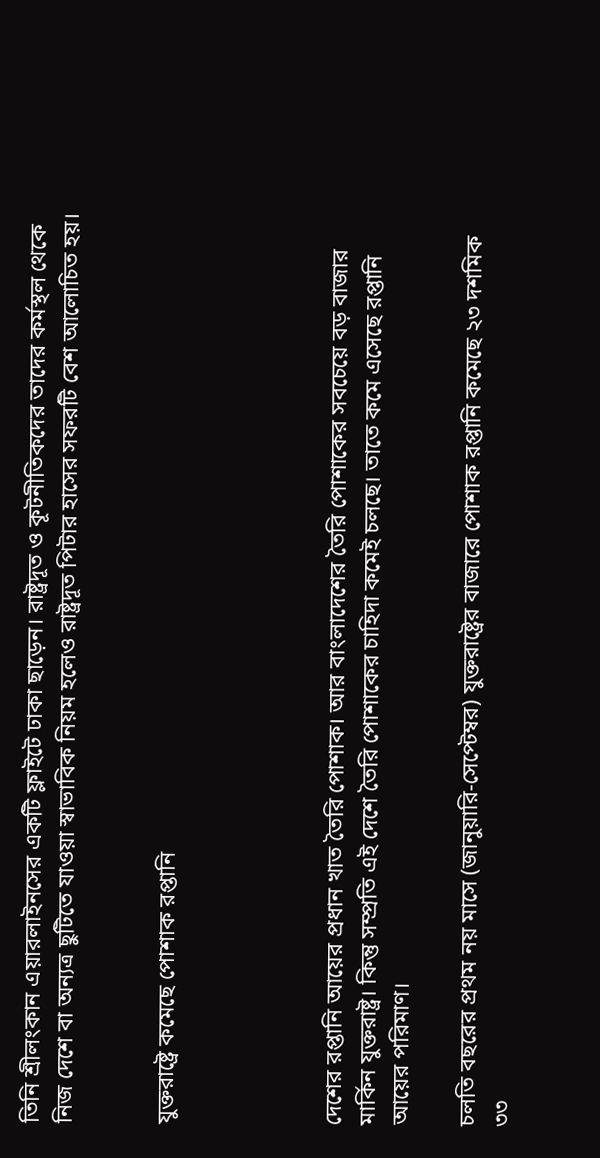তিনি শ্রীলংকান এয়ারলাইনসের একটি ফ্লাইটে ঢাকা ছাড়েন। রাষ্ট্রদূত ও কূটনীতিকদের তাদের কর্মস্থল থেকে নিজ দেশে বা অন্যত্র ছুটিতে যাওয়া স্বাভাবিক নিয়ম হলেও রাষ্ট্রদূত পিটার হাসের সফরটি বেশ আলোচিত হয়।


যুক্তরাষ্ট্রে কমেছে পোশাক রপ্তানি




দেশের রপ্তানি আয়ের প্রধান খাত তৈরি পোশাক। আর বাংলাদেশের তৈরি পোশাকের সবচেয়ে বড় বাজার মার্কিন যুক্তরাষ্ট্র। কিন্তু সম্প্রতি এই দেশে তৈরি পোশাকের চাহিদা কমেই চলছে। তাতে কমে এসেছে রপ্তানি আয়ের পরিমাণ।

চলতি বছরের প্রথম নয় মাসে (জানুয়ারি-সেপ্টেম্বর) যুক্তরাষ্ট্রের বাজারে পোশাক রপ্তানি কমেছে ২৩ দশমিক ৩৩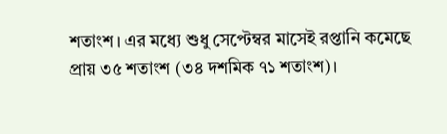শতাংশ। এর মধ্যে শুধু সেপ্টেম্বর মাসেই রপ্তানি কমেছে প্রায় ৩৫ শতাংশ (৩৪ দশমিক ৭১ শতাংশ)।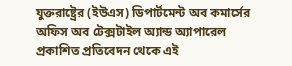যুক্তরাষ্ট্রের (ইউএস) ডিপার্টমেন্ট অব কমার্সের অফিস অব টেক্সটাইল অ্যান্ড অ্যাপারেল প্রকাশিত প্রতিবেদন থেকে এই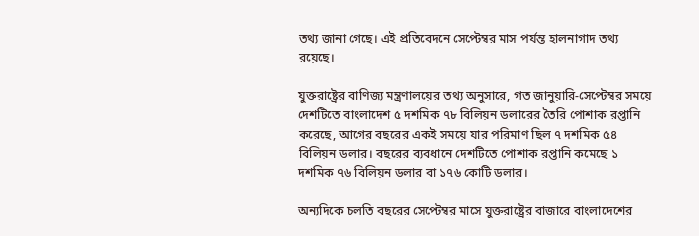তথ্য জানা গেছে। এই প্রতিবেদনে সেপ্টেম্বর মাস পর্যন্ত হালনাগাদ তথ্য রয়েছে।

যুক্তরাষ্ট্রের বাণিজ্য মন্ত্রণালয়ের তথ্য অনুসারে, গত জানুয়ারি-সেপ্টেম্বর সময়ে দেশটিতে বাংলাদেশ ৫ দশমিক ৭৮ বিলিয়ন ডলারের তৈরি পোশাক রপ্তানি করেছে, আগের বছরের একই সময়ে যার পরিমাণ ছিল ৭ দশমিক ৫৪ বিলিয়ন ডলার। বছরের ব্যবধানে দেশটিতে পোশাক রপ্তানি কমেছে ১ দশমিক ৭৬ বিলিয়ন ডলার বা ১৭৬ কোটি ডলার।

অন্যদিকে চলতি বছরের সেপ্টেম্বর মাসে যুক্তরাষ্ট্রের বাজারে বাংলাদেশের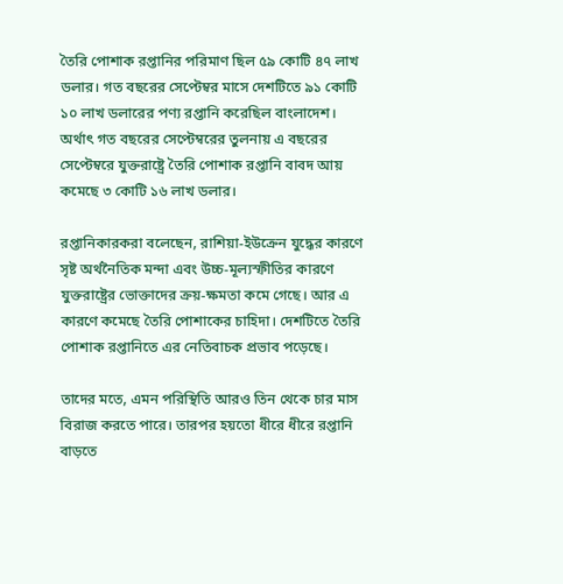তৈরি পোশাক রপ্তানির পরিমাণ ছিল ৫৯ কোটি ৪৭ লাখ ডলার। গত বছরের সেপ্টেম্বর মাসে দেশটিতে ৯১ কোটি ১০ লাখ ডলারের পণ্য রপ্তানি করেছিল বাংলাদেশ। অর্থাৎ গত বছরের সেপ্টেম্বরের তুলনায় এ বছরের সেপ্টেম্বরে যুক্তরাষ্ট্রে তৈরি পোশাক রপ্তানি বাবদ আয় কমেছে ৩ কোটি ১৬ লাখ ডলার।

রপ্তানিকারকরা বলেছেন, রাশিয়া-ইউক্রেন যুদ্ধের কারণে সৃষ্ট অর্থনৈতিক মন্দা এবং উচ্চ-মূল্যস্ফীতির কারণে যুক্তরাষ্ট্রের ভোক্তাদের ক্রয়-ক্ষমতা কমে গেছে। আর এ কারণে কমেছে তৈরি পোশাকের চাহিদা। দেশটিতে তৈরি পোশাক রপ্তানিতে এর নেতিবাচক প্রভাব পড়েছে।

তাদের মতে, এমন পরিস্থিতি আরও তিন থেকে চার মাস বিরাজ করতে পারে। তারপর হয়তো ধীরে ধীরে রপ্তানি বাড়তে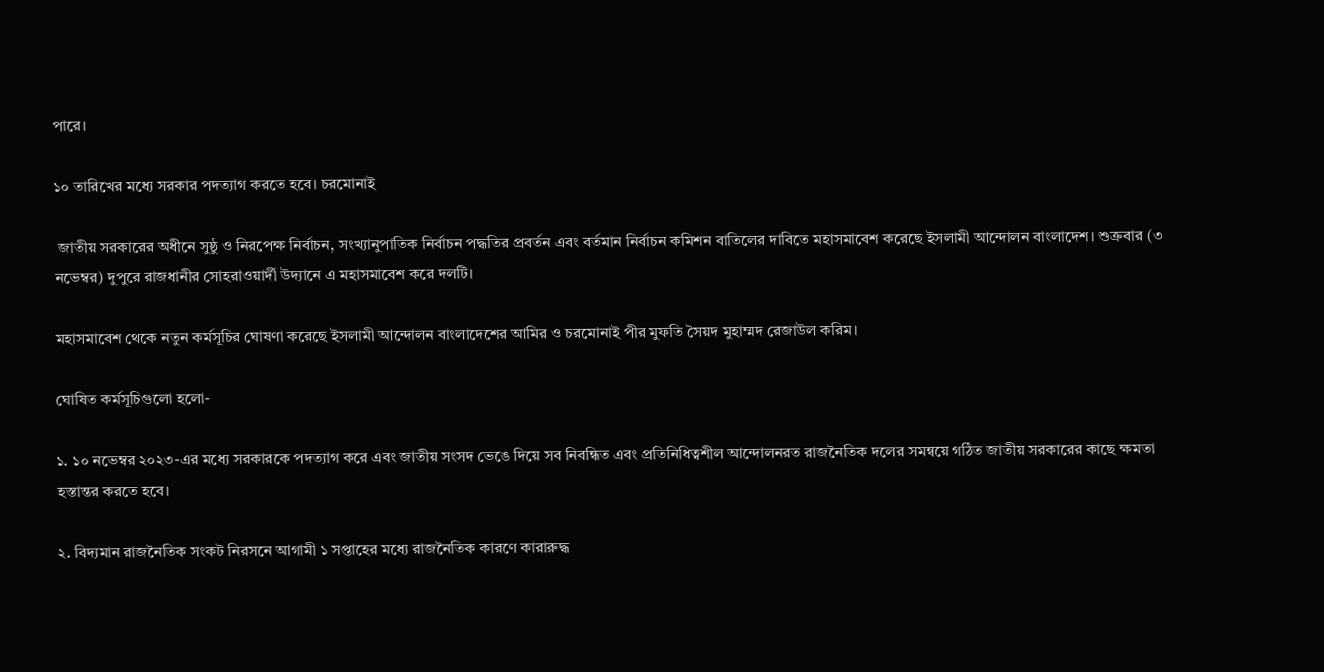পারে।

১০ তারিখের মধ্যে সরকার পদত্যাগ করতে হবে। চরমোনাই

 জাতীয় সরকারের অধীনে সুষ্ঠু ও নিরপেক্ষ নির্বাচন, সংখ্যানুপাতিক নির্বাচন পদ্ধতির প্রবর্তন এবং বর্তমান নির্বাচন কমিশন বাতিলের দাবিতে মহাসমাবেশ করেছে ইসলামী আন্দোলন বাংলাদেশ। শুক্রবার (৩ নভেম্বর) দুপুরে রাজধানীর সোহরাওয়ার্দী উদ্যানে এ মহাসমাবেশ করে দলটি।

মহাসমাবেশ থেকে নতুন কর্মসূচির ঘোষণা করেছে ইসলামী আন্দোলন বাংলাদেশের আমির ও চরমোনাই পীর মুফতি সৈয়দ মুহাম্মদ রেজাউল করিম।

ঘোষিত কর্মসূচিগুলো হলো-

১. ১০ নভেম্বর ২০২৩-এর মধ্যে সরকারকে পদত্যাগ করে এবং জাতীয় সংসদ ভেঙে দিয়ে সব নিবন্ধিত এবং প্রতিনিধিত্বশীল আন্দোলনরত রাজনৈতিক দলের সমন্বয়ে গঠিত জাতীয় সরকারের কাছে ক্ষমতা হস্তান্তর করতে হবে।

২. বিদ্যমান রাজনৈতিক সংকট নিরসনে আগামী ১ সপ্তাহের মধ্যে রাজনৈতিক কারণে কারারুদ্ধ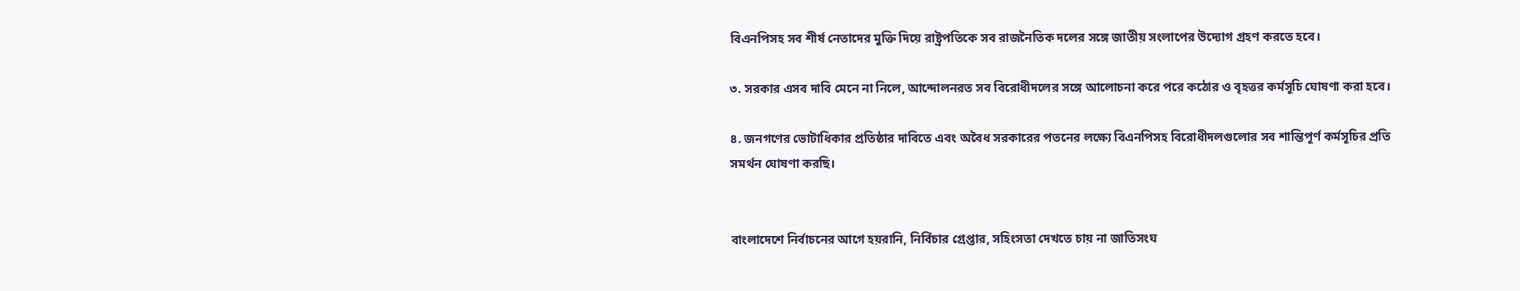বিএনপিসহ সব শীর্ষ নেতাদের মুক্তি দিয়ে রাষ্ট্রপতিকে সব রাজনৈতিক দলের সঙ্গে জাতীয় সংলাপের উদ্যোগ গ্রহণ করতে হবে।

৩. সরকার এসব দাবি মেনে না নিলে, আন্দোলনরত সব বিরোধীদলের সঙ্গে আলোচনা করে পরে কঠোর ও বৃহত্তর কর্মসূচি ঘোষণা করা হবে।

৪. জনগণের ভোটাধিকার প্রতিষ্ঠার দাবিতে এবং অবৈধ সরকারের পতনের লক্ষ্যে বিএনপিসহ বিরোধীদলগুলোর সব শান্তিপূর্ণ কর্মসূচির প্রতি সমর্থন ঘোষণা করছি।


বাংলাদেশে নির্বাচনের আগে হয়রানি, নির্বিচার গ্রেপ্তার, সহিংসতা দেখতে চায় না জাতিসংঘ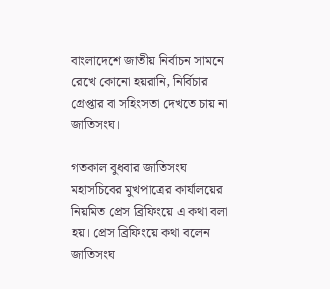বাংলাদেশে জাতীয় নির্বাচন সামনে রেখে কোনো হয়রানি, নির্বিচার গ্রেপ্তার বা সহিংসতা দেখতে চায় না জাতিসংঘ।

গতকাল বুধবার জাতিসংঘ মহাসচিবের মুখপাত্রের কার্যালয়ের নিয়মিত প্রেস ব্রিফিংয়ে এ কথা বলা হয়। প্রেস ব্রিফিংয়ে কথা বলেন জাতিসংঘ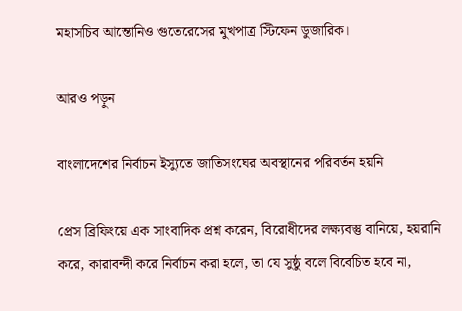মহাসচিব আন্তোনিও গুতেরেসের মুখপাত্র স্টিফেন ডুজারিক।

আরও পড়ুন

বাংলাদেশের নির্বাচন ইস্যুতে জাতিসংঘের অবস্থানের পরিবর্তন হয়নি

প্রেস ব্রিফিংয়ে এক সাংবাদিক প্রশ্ন করেন, বিরোধীদের লক্ষ্যবস্তু বানিয়ে, হয়রানি করে, কারাবন্দী করে নির্বাচন করা হলে, তা যে সুষ্ঠু বলে বিবেচিত হবে না,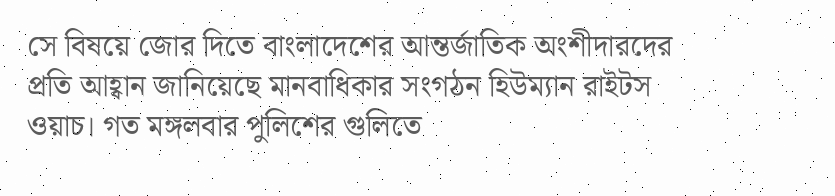সে বিষয়ে জোর দিতে বাংলাদেশের আন্তর্জাতিক অংশীদারদের প্রতি আহ্বান জানিয়েছে মানবাধিকার সংগঠন হিউম্যান রাইটস ওয়াচ। গত মঙ্গলবার পুলিশের গুলিতে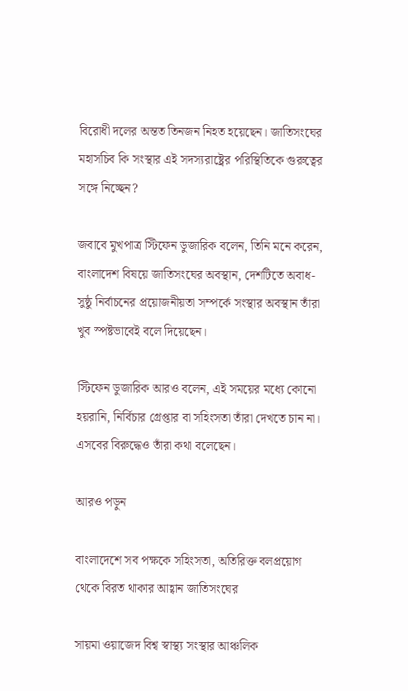বিরোধী দলের অন্তত তিনজন নিহত হয়েছেন। জাতিসংঘের মহাসচিব কি সংস্থার এই সদস্যরাষ্ট্রের পরিস্থিতিকে গুরুত্বের সঙ্গে নিচ্ছেন?

জবাবে মুখপাত্র স্টিফেন ডুজারিক বলেন, তিনি মনে করেন, বাংলাদেশ বিষয়ে জাতিসংঘের অবস্থান, দেশটিতে অবাধ-সুষ্ঠু নির্বাচনের প্রয়োজনীয়তা সম্পর্কে সংস্থার অবস্থান তাঁরা খুব স্পষ্টভাবেই বলে দিয়েছেন।

স্টিফেন ডুজারিক আরও বলেন, এই সময়ের মধ্যে কোনো হয়রানি, নির্বিচার গ্রেপ্তার বা সহিংসতা তাঁরা দেখতে চান না। এসবের বিরুদ্ধেও তাঁরা কথা বলেছেন।

আরও পড়ুন

বাংলাদেশে সব পক্ষকে সহিংসতা, অতিরিক্ত বলপ্রয়োগ থেকে বিরত থাকার আহ্বান জাতিসংঘের

সায়মা ওয়াজেদ বিশ্ব স্বাস্থ্য সংস্থার আঞ্চলিক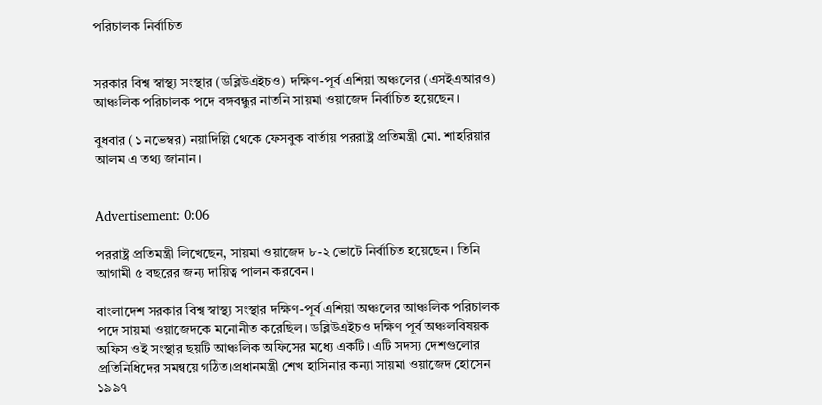পরিচালক নির্বাচিত


সরকার বিশ্ব স্বাস্থ্য সংস্থার (ডব্লিউএইচও) দক্ষিণ-পূর্ব এশিয়া অঞ্চলের (এসইএআরও) আঞ্চলিক পরিচালক পদে বঙ্গবন্ধুর নাতনি সায়মা ওয়াজেদ নির্বাচিত হয়েছেন।

বুধবার (১ নভেম্বর) নয়াদিল্লি থেকে ফেসবুক বার্তায় পররাষ্ট্র প্রতিমন্ত্রী মো. শাহরিয়ার আলম এ তথ্য জানান।


Advertisement: 0:06

পররাষ্ট্র প্রতিমন্ত্রী লিখেছেন, সায়মা ওয়াজেদ ৮-২ ভোটে নির্বাচিত হয়েছেন। তিনি আগামী ৫ বছরের জন্য দায়িত্ব পালন করবেন।

বাংলাদেশ সরকার বিশ্ব স্বাস্থ্য সংস্থার দক্ষিণ-পূর্ব এশিয়া অঞ্চলের আঞ্চলিক পরিচালক পদে সায়মা ওয়াজেদকে মনোনীত করেছিল। ডব্লিউএইচও দক্ষিণ পূর্ব অঞ্চলবিষয়ক অফিস ওই সংস্থার ছয়টি আঞ্চলিক অফিসের মধ্যে একটি। এটি সদস্য দেশগুলোর প্রতিনিধিদের সমন্বয়ে গঠিত।প্রধানমন্ত্রী শেখ হাসিনার কন্যা সায়মা ওয়াজেদ হোসেন ১৯৯৭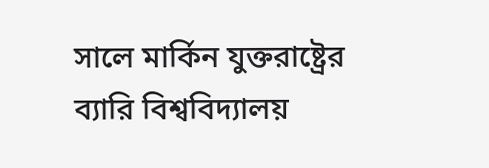সালে মার্কিন যুক্তরাষ্ট্রের ব্যারি বিশ্ববিদ্যালয়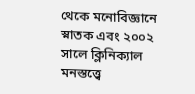থেকে মনোবিজ্ঞানে স্নাতক এবং ২০০২ সালে ক্লিনিক্যাল মনস্তত্ত্বে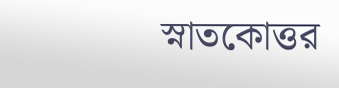স্নাতকোত্তর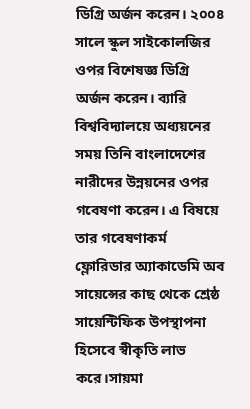ডিগ্রি অর্জন করেন। ২০০৪ সালে স্কুল সাইকোলজির ওপর বিশেষজ্ঞ ডিগ্রি অর্জন করেন। ব্যারি বিশ্ববিদ্যালয়ে অধ্যয়নের সময় তিনি বাংলাদেশের নারীদের উন্নয়নের ওপর গবেষণা করেন। এ বিষয়ে তার গবেষণাকর্ম ফ্লোরিডার অ্যাকাডেমি অব সায়েন্সের কাছ থেকে শ্রেষ্ঠ সায়েন্টিফিক উপস্থাপনা হিসেবে স্বীকৃতি লাভ করে।সায়মা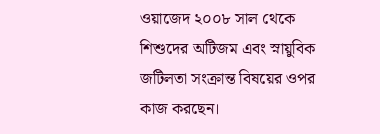ওয়াজেদ ২০০৮ সাল থেকে শিশুদের অটিজম এবং স্নায়ুবিক জটিলতা সংক্রান্ত বিষয়ের ওপর কাজ করছেন।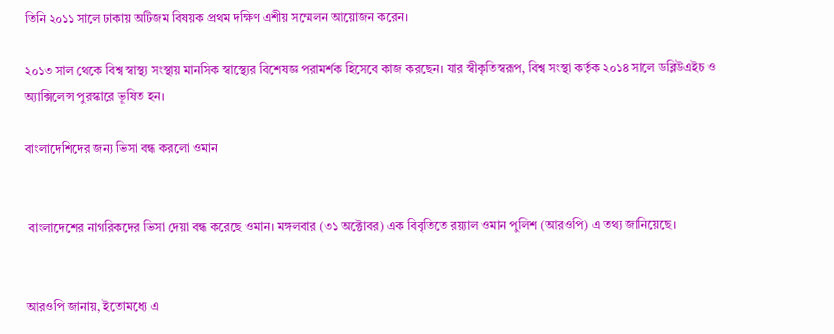তিনি ২০১১ সালে ঢাকায় অটিজম বিষয়ক প্রথম দক্ষিণ এশীয় সম্মেলন আয়োজন করেন।

২০১৩ সাল থেকে বিশ্ব স্বাস্থ্য সংস্থায় মানসিক স্বাস্থ্যের বিশেষজ্ঞ পরামর্শক হিসেবে কাজ করছেন। যার স্বীকৃতিস্বরূপ, বিশ্ব সংস্থা কর্তৃক ২০১৪ সালে ডব্লিউএইচ ও অ্যাক্সিলেন্স পুরস্কারে ভূষিত হন।

বাংলাদেশিদের জন্য ভিসা বন্ধ করলো ওমান


 বাংলাদেশের নাগরিকদের ভিসা দেয়া বন্ধ করেছে ওমান। মঙ্গলবার (৩১ অক্টোবর) এক বিবৃতিতে রয়্যাল ওমান পুলিশ (আরওপি) এ তথ্য জানিয়েছে।


আরওপি জানায়, ইতোমধ্যে এ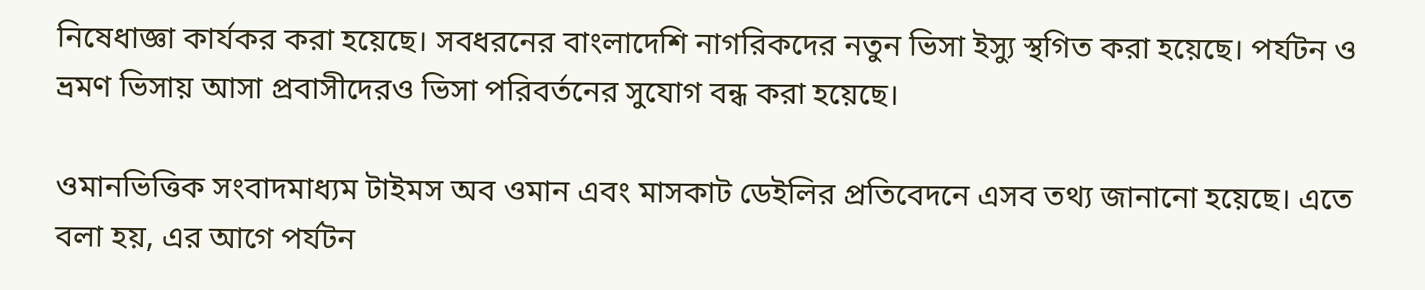নিষেধাজ্ঞা কার্যকর করা হয়েছে। সবধরনের বাংলাদেশি নাগরিকদের নতুন ভিসা ইস্যু স্থগিত করা হয়েছে। পর্যটন ও ভ্রমণ ভিসায় আসা প্রবাসীদেরও ভিসা পরিবর্তনের সুযোগ বন্ধ করা হয়েছে।

ওমানভিত্তিক সংবাদমাধ্যম টাইমস অব ওমান এবং মাসকাট ডেইলির প্রতিবেদনে এসব তথ্য জানানো হয়েছে। এতে বলা হয়, এর আগে পর্যটন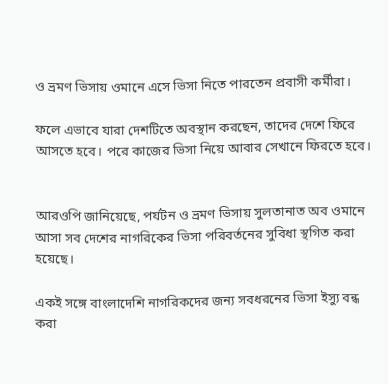ও ভ্রমণ ভিসায় ওমানে এসে ভিসা নিতে পারতেন প্রবাসী কর্মীরা।

ফলে এভাবে যারা দেশটিতে অবস্থান করছেন, তাদের দেশে ফিরে আসতে হবে। পরে কাজের ভিসা নিয়ে আবার সেখানে ফিরতে হবে।


আরওপি জানিয়েছে, পর্যটন ও ভ্রমণ ভিসায় সুলতানাত অব ওমানে আসা সব দেশের নাগরিকের ভিসা পরিবর্তনের সুবিধা স্থগিত করা হয়েছে।

একই সঙ্গে বাংলাদেশি নাগরিকদের জন্য সবধরনের ভিসা ইস্যু বন্ধ করা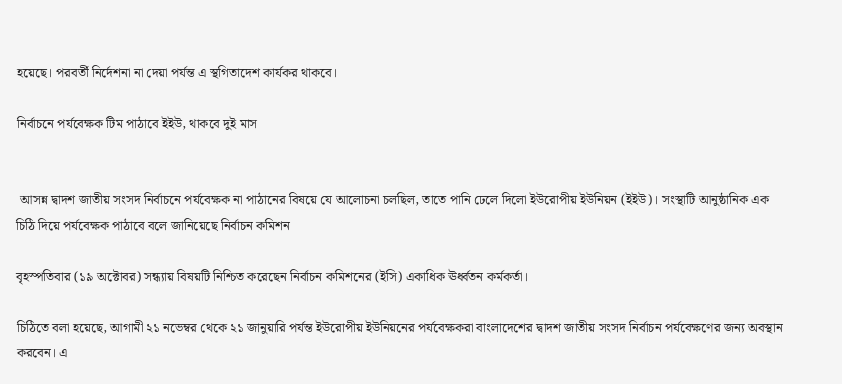হয়েছে। পরবর্তী নির্দেশনা না দেয়া পর্যন্ত এ স্থগিতাদেশ কার্যকর থাকবে।

নির্বাচনে পর্যবেক্ষক টিম পাঠাবে ইইউ, থাকবে দুই মাস


 আসন্ন দ্বাদশ জাতীয় সংসদ নির্বাচনে পর্যবেক্ষক না পাঠানের বিষয়ে যে আলোচনা চলছিল, তাতে পানি ঢেলে দিলো ইউরোপীয় ইউনিয়ন (ইইউ)। সংস্থাটি আনুষ্ঠানিক এক চিঠি দিয়ে পর্যবেক্ষক পাঠাবে বলে জানিয়েছে নির্বাচন কমিশন

বৃহস্পতিবার (১৯ অক্টোবর) সন্ধ্যায় বিষয়টি নিশ্চিত করেছেন নির্বাচন কমিশনের (ইসি) একাধিক ঊর্ধ্বতন কর্মকর্তা।

চিঠিতে বলা হয়েছে, আগামী ২১ নভেম্বর থেকে ২১ জানুয়ারি পর্যন্ত ইউরোপীয় ইউনিয়নের পর্যবেক্ষকরা বাংলাদেশের দ্বাদশ জাতীয় সংসদ নির্বাচন পর্যবেক্ষণের জন্য অবস্থান করবেন। এ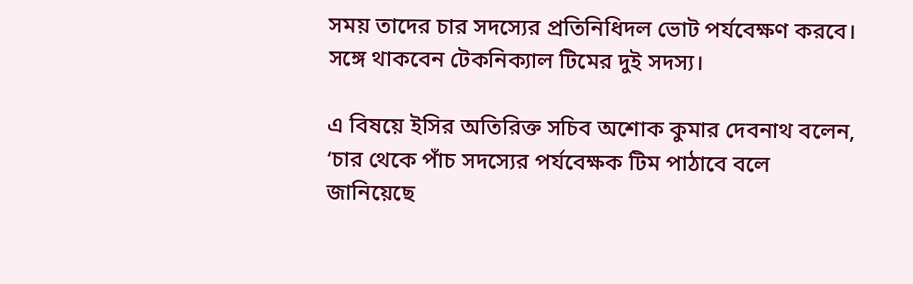সময় তাদের চার সদস্যের প্রতিনিধিদল ভোট পর্যবেক্ষণ করবে। সঙ্গে থাকবেন টেকনিক্যাল টিমের দুই সদস্য।

এ বিষয়ে ইসির অতিরিক্ত সচিব অশোক কুমার দেবনাথ বলেন, ‘চার থেকে পাঁচ সদস্যের পর্যবেক্ষক টিম পাঠাবে বলে জানিয়েছে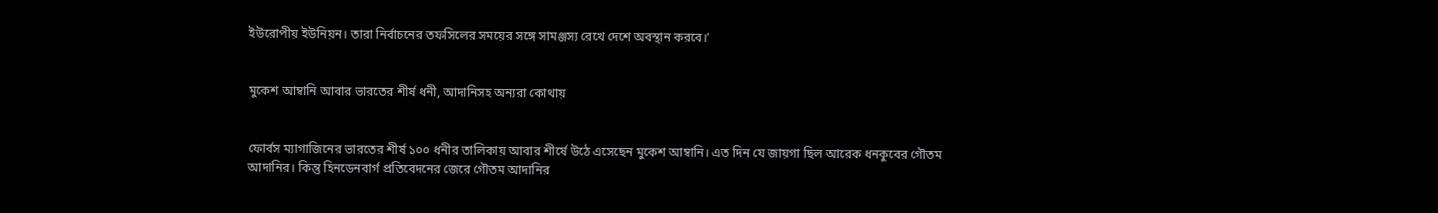ইউরোপীয় ইউনিয়ন। তারা নির্বাচনের তফসিলের সময়ের সঙ্গে সামঞ্জস্য রেখে দেশে অবস্থান করবে।’


মুকেশ আম্বানি আবার ভারতের শীর্ষ ধনী, আদানিসহ অন্যরা কোথায়


ফোর্বস ম্যাগাজিনের ভারতের শীর্ষ ১০০ ধনীর তালিকায় আবার শীর্ষে উঠে এসেছেন মুকেশ আম্বানি। এত দিন যে জায়গা ছিল আরেক ধনকুবের গৌতম আদানির। কিন্তু হিনডেনবার্গ প্রতিবেদনের জেরে গৌতম আদানির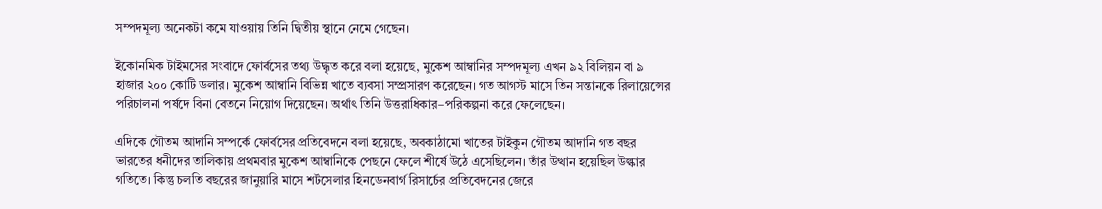সম্পদমূল্য অনেকটা কমে যাওয়ায় তিনি দ্বিতীয় স্থানে নেমে গেছেন।

ইকোনমিক টাইমসের সংবাদে ফোর্বসের তথ্য উদ্ধৃত করে বলা হয়েছে, মুকেশ আম্বানির সম্পদমূল্য এখন ৯২ বিলিয়ন বা ৯ হাজার ২০০ কোটি ডলার। মুকেশ আম্বানি বিভিন্ন খাতে ব্যবসা সম্প্রসারণ করেছেন। গত আগস্ট মাসে তিন সন্তানকে রিলায়েন্সের পরিচালনা পর্ষদে বিনা বেতনে নিয়োগ দিয়েছেন। অর্থাৎ তিনি উত্তরাধিকার–পরিকল্পনা করে ফেলেছেন।

এদিকে গৌতম আদানি সম্পর্কে ফোর্বসের প্রতিবেদনে বলা হয়েছে, অবকাঠামো খাতের টাইকুন গৌতম আদানি গত বছর ভারতের ধনীদের তালিকায় প্রথমবার মুকেশ আম্বানিকে পেছনে ফেলে শীর্ষে উঠে এসেছিলেন। তাঁর উত্থান হয়েছিল উল্কার গতিতে। কিন্তু চলতি বছরের জানুয়ারি মাসে শর্টসেলার হিনডেনবার্গ রিসার্চের প্রতিবেদনের জেরে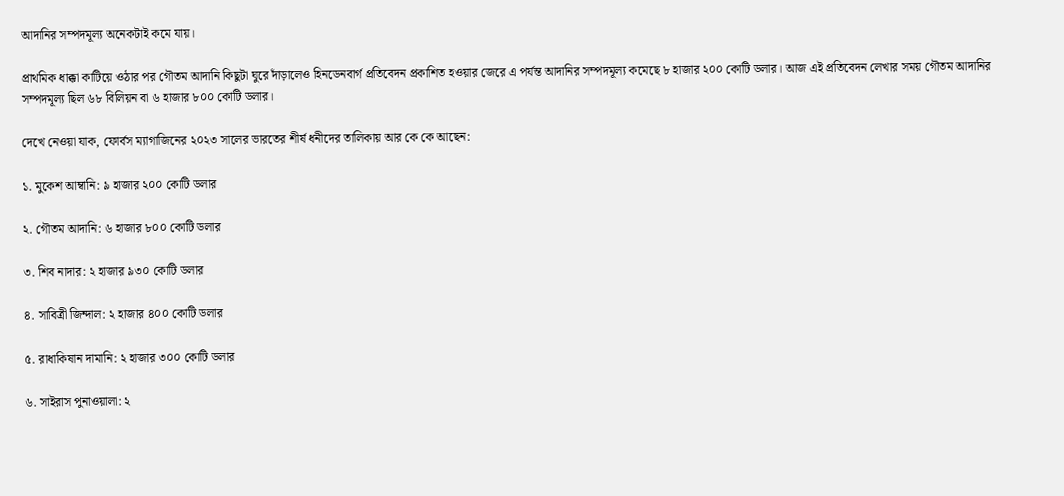আদানির সম্পদমূল্য অনেকটাই কমে যায়।

প্রাথমিক ধাক্কা কাটিয়ে ওঠার পর গৌতম আদানি কিছুটা ঘুরে দাঁড়ালেও হিনডেনবার্গ প্রতিবেদন প্রকাশিত হওয়ার জেরে এ পর্যন্ত আদানির সম্পদমূল্য কমেছে ৮ হাজার ২০০ কোটি ডলার। আজ এই প্রতিবেদন লেখার সময় গৌতম আদানির সম্পদমূল্য ছিল ৬৮ বিলিয়ন বা ৬ হাজার ৮০০ কোটি ডলার।

দেখে নেওয়া যাক, ফোর্বস ম্যাগাজিনের ২০২৩ সালের ভারতের শীর্ষ ধনীদের তালিকায় আর কে কে আছেন:

১. মুকেশ আম্বানি: ৯ হাজার ২০০ কোটি ডলার

২. গৌতম আদানি: ৬ হাজার ৮০০ কোটি ডলার

৩. শিব নাদার: ২ হাজার ৯৩০ কোটি ডলার

৪. সাবিত্রী জিন্দাল: ২ হাজার ৪০০ কোটি ডলার

৫. রাধাকিষান দামানি: ২ হাজার ৩০০ কোটি ডলার

৬. সাইরাস পুনাওয়ালা: ২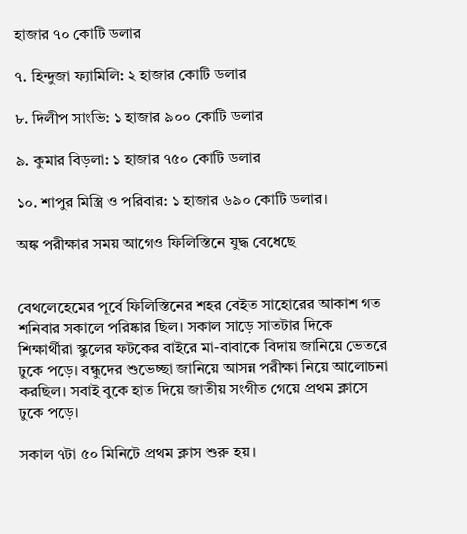হাজার ৭০ কোটি ডলার

৭. হিন্দুজা ফ্যামিলি: ২ হাজার কোটি ডলার

৮. দিলীপ সাংভি: ১ হাজার ৯০০ কোটি ডলার

৯. কুমার বিড়লা: ১ হাজার ৭৫০ কোটি ডলার

১০. শাপুর মিস্ত্রি ও পরিবার: ১ হাজার ৬৯০ কোটি ডলার।

অঙ্ক পরীক্ষার সময় আগেও ফিলিস্তিনে যুদ্ধ বেধেছে


বেথলেহেমের পূর্বে ফিলিস্তিনের শহর বেইত সাহোরের আকাশ গত শনিবার সকালে পরিষ্কার ছিল। সকাল সাড়ে সাতটার দিকে শিক্ষার্থীরা স্কুলের ফটকের বাইরে মা-বাবাকে বিদায় জানিয়ে ভেতরে ঢুকে পড়ে। বন্ধুদের শুভেচ্ছা জানিয়ে আসন্ন পরীক্ষা নিয়ে আলোচনা করছিল। সবাই বুকে হাত দিয়ে জাতীয় সংগীত গেয়ে প্রথম ক্লাসে ঢুকে পড়ে।

সকাল ৭টা ৫০ মিনিটে প্রথম ক্লাস শুরু হয়।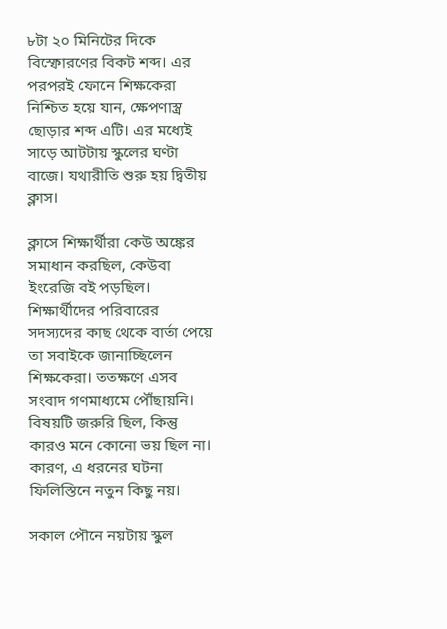৮টা ২০ মিনিটের দিকে বিস্ফোরণের বিকট শব্দ। এর পরপরই ফোনে শিক্ষকেরা নিশ্চিত হয়ে যান, ক্ষেপণাস্ত্র ছোড়ার শব্দ এটি। এর মধ্যেই সাড়ে আটটায় স্কুলের ঘণ্টা বাজে। যথারীতি শুরু হয় দ্বিতীয় ক্লাস।

ক্লাসে শিক্ষার্থীরা কেউ অঙ্কের সমাধান করছিল, কেউবা ইংরেজি বই পড়ছিল। শিক্ষার্থীদের পরিবারের সদস্যদের কাছ থেকে বার্তা পেয়ে তা সবাইকে জানাচ্ছিলেন শিক্ষকেরা। ততক্ষণে এসব সংবাদ গণমাধ্যমে পৌঁছায়নি। বিষয়টি জরুরি ছিল, কিন্তু কারও মনে কোনো ভয় ছিল না। কারণ, এ ধরনের ঘটনা ফিলিস্তিনে নতুন কিছু নয়।

সকাল পৌনে নয়টায় স্কুল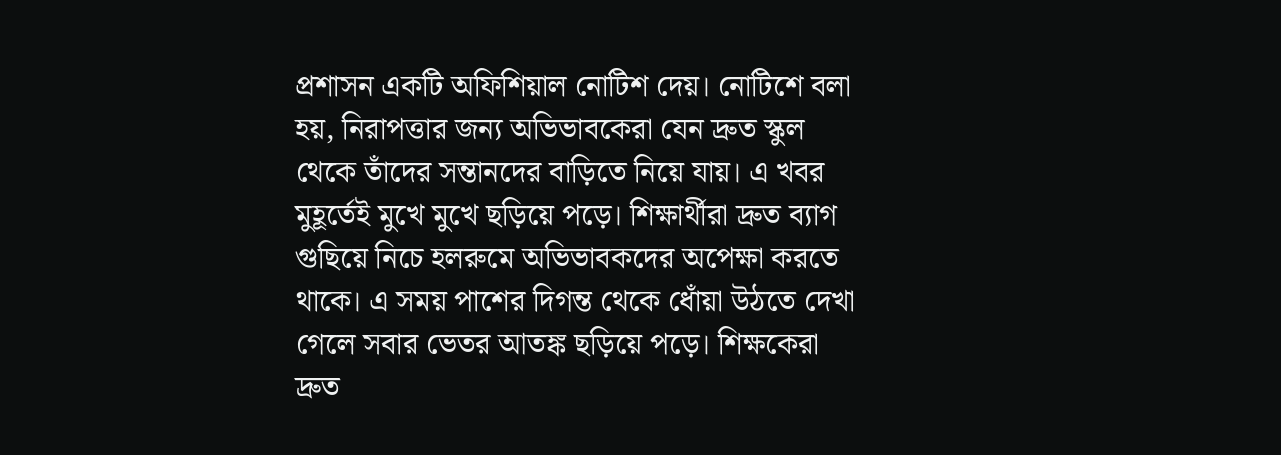প্রশাসন একটি অফিশিয়াল নোটিশ দেয়। নোটিশে বলা হয়, নিরাপত্তার জন্য অভিভাবকেরা যেন দ্রুত স্কুল থেকে তাঁদের সন্তানদের বাড়িতে নিয়ে যায়। এ খবর মুহূর্তেই মুখে মুখে ছড়িয়ে পড়ে। শিক্ষার্থীরা দ্রুত ব্যাগ গুছিয়ে নিচে হলরুমে অভিভাবকদের অপেক্ষা করতে থাকে। এ সময় পাশের দিগন্ত থেকে ধোঁয়া উঠতে দেখা গেলে সবার ভেতর আতঙ্ক ছড়িয়ে পড়ে। শিক্ষকেরা দ্রুত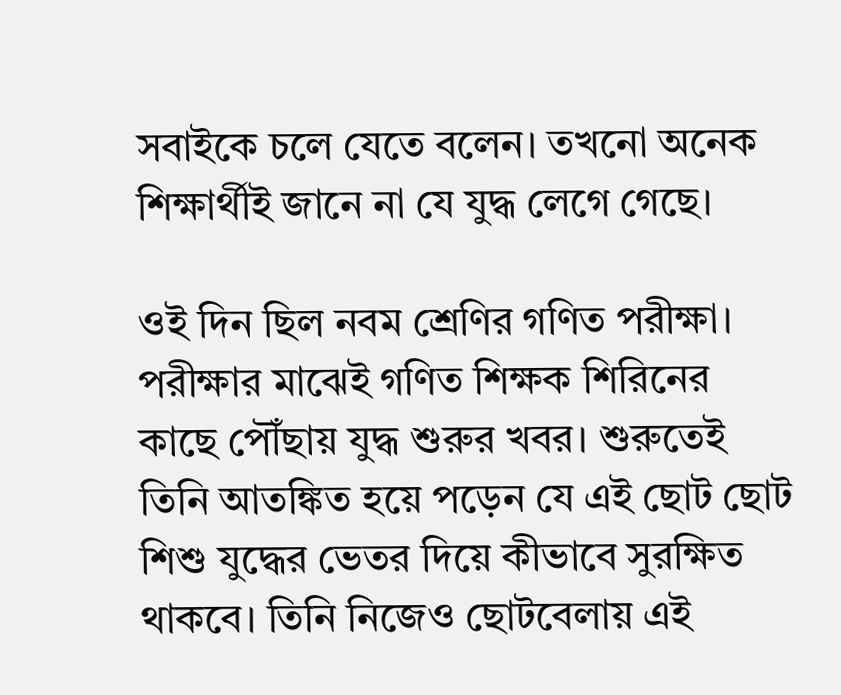সবাইকে চলে যেতে বলেন। তখনো অনেক শিক্ষার্থীই জানে না যে যুদ্ধ লেগে গেছে।

ওই দিন ছিল নবম শ্রেণির গণিত পরীক্ষা। পরীক্ষার মাঝেই গণিত শিক্ষক শিরিনের কাছে পৌঁছায় যুদ্ধ শুরুর খবর। শুরুতেই তিনি আতঙ্কিত হয়ে পড়েন যে এই ছোট ছোট শিশু যুদ্ধের ভেতর দিয়ে কীভাবে সুরক্ষিত থাকবে। তিনি নিজেও ছোটবেলায় এই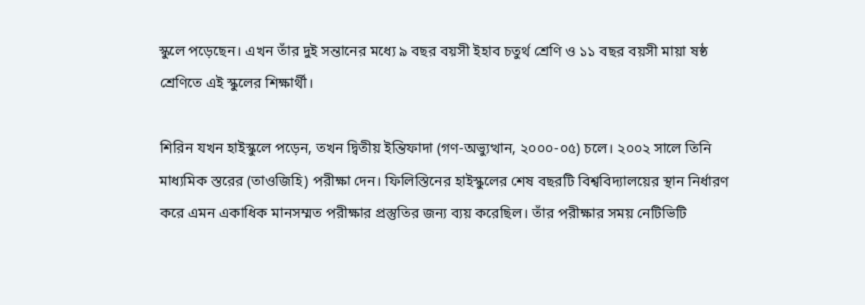স্কুলে পড়েছেন। এখন তাঁর দুই সন্তানের মধ্যে ৯ বছর বয়সী ইহাব চতুর্থ শ্রেণি ও ১১ বছর বয়সী মায়া ষষ্ঠ শ্রেণিতে এই স্কুলের শিক্ষার্থী।

শিরিন যখন হাইস্কুলে পড়েন, তখন দ্বিতীয় ইন্তিফাদা (গণ-অভ্যুত্থান, ২০০০-০৫) চলে। ২০০২ সালে তিনি মাধ্যমিক স্তরের (তাওজিহি) পরীক্ষা দেন। ফিলিস্তিনের হাইস্কুলের শেষ বছরটি বিশ্ববিদ্যালয়ের স্থান নির্ধারণ করে এমন একাধিক মানসম্মত পরীক্ষার প্রস্তুতির জন্য ব্যয় করেছিল। তাঁর পরীক্ষার সময় নেটিভিটি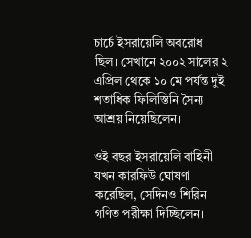চার্চে ইসরায়েলি অবরোধ ছিল। সেখানে ২০০২ সালের ২ এপ্রিল থেকে ১০ মে পর্যন্ত দুই শতাধিক ফিলিস্তিনি সৈন্য আশ্রয় নিয়েছিলেন।

ওই বছর ইসরায়েলি বাহিনী যখন কারফিউ ঘোষণা করেছিল, সেদিনও শিরিন গণিত পরীক্ষা দিচ্ছিলেন।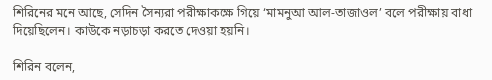শিরিনের মনে আছে, সেদিন সৈন্যরা পরীক্ষাকক্ষে গিয়ে ‘মামনুআ আল-তাজাওল’ বলে পরীক্ষায় বাধা দিয়েছিলেন। কাউকে নড়াচড়া করতে দেওয়া হয়নি।

শিরিন বলেন,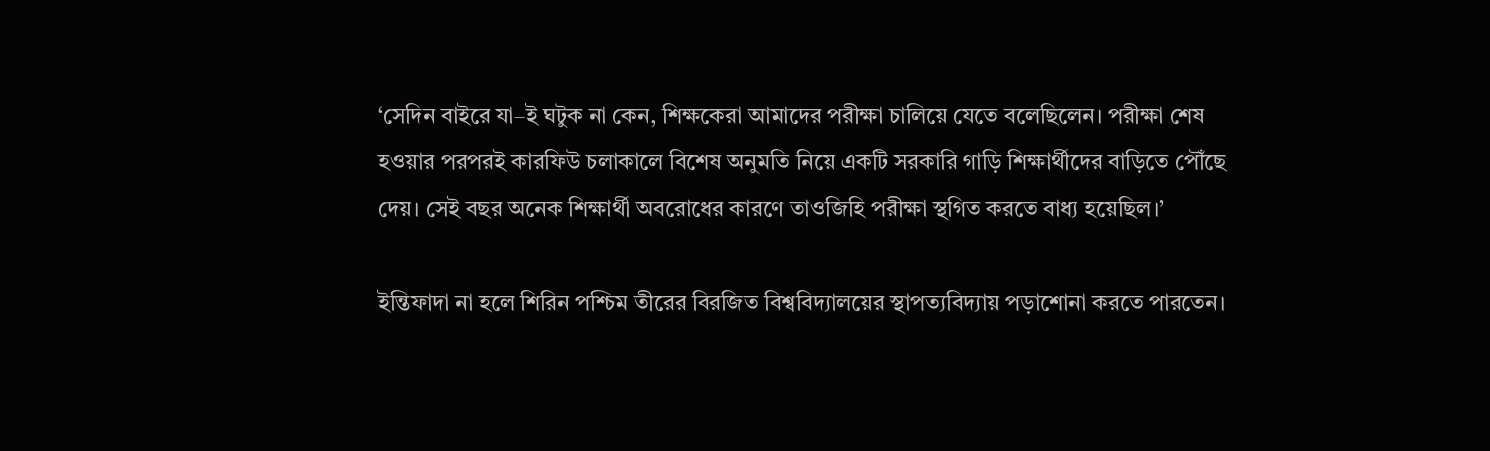‘সেদিন বাইরে যা–ই ঘটুক না কেন, শিক্ষকেরা আমাদের পরীক্ষা চালিয়ে যেতে বলেছিলেন। পরীক্ষা শেষ হওয়ার পরপরই কারফিউ চলাকালে বিশেষ অনুমতি নিয়ে একটি সরকারি গাড়ি শিক্ষার্থীদের বাড়িতে পৌঁছে দেয়। সেই বছর অনেক শিক্ষার্থী অবরোধের কারণে তাওজিহি পরীক্ষা স্থগিত করতে বাধ্য হয়েছিল।’

ইন্তিফাদা না হলে শিরিন পশ্চিম তীরের বিরজিত বিশ্ববিদ্যালয়ের স্থাপত্যবিদ্যায় পড়াশোনা করতে পারতেন।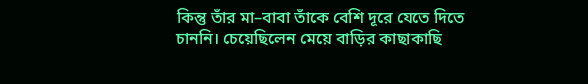কিন্তু তাঁর মা–বাবা তাঁকে বেশি দূরে যেতে দিতে চাননি। চেয়েছিলেন মেয়ে বাড়ির কাছাকাছি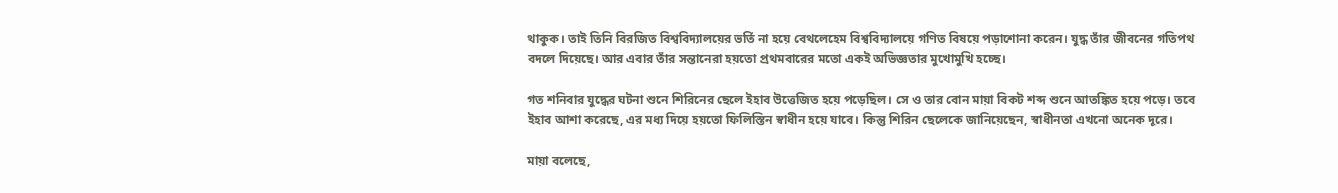থাকুক। তাই তিনি বিরজিত বিশ্ববিদ্যালয়ের ভর্তি না হয়ে বেথলেহেম বিশ্ববিদ্যালয়ে গণিত বিষয়ে পড়াশোনা করেন। যুদ্ধ তাঁর জীবনের গতিপথ বদলে দিয়েছে। আর এবার তাঁর সন্তানেরা হয়তো প্রথমবারের মতো একই অভিজ্ঞতার মুখোমুখি হচ্ছে।

গত শনিবার যুদ্ধের ঘটনা শুনে শিরিনের ছেলে ইহাব উত্তেজিত হয়ে পড়েছিল। সে ও তার বোন মায়া বিকট শব্দ শুনে আতঙ্কিত হয়ে পড়ে। তবে ইহাব আশা করেছে, এর মধ্য দিয়ে হয়তো ফিলিস্তিন স্বাধীন হয়ে যাবে। কিন্তু শিরিন ছেলেকে জানিয়েছেন, স্বাধীনতা এখনো অনেক দূরে।

মায়া বলেছে,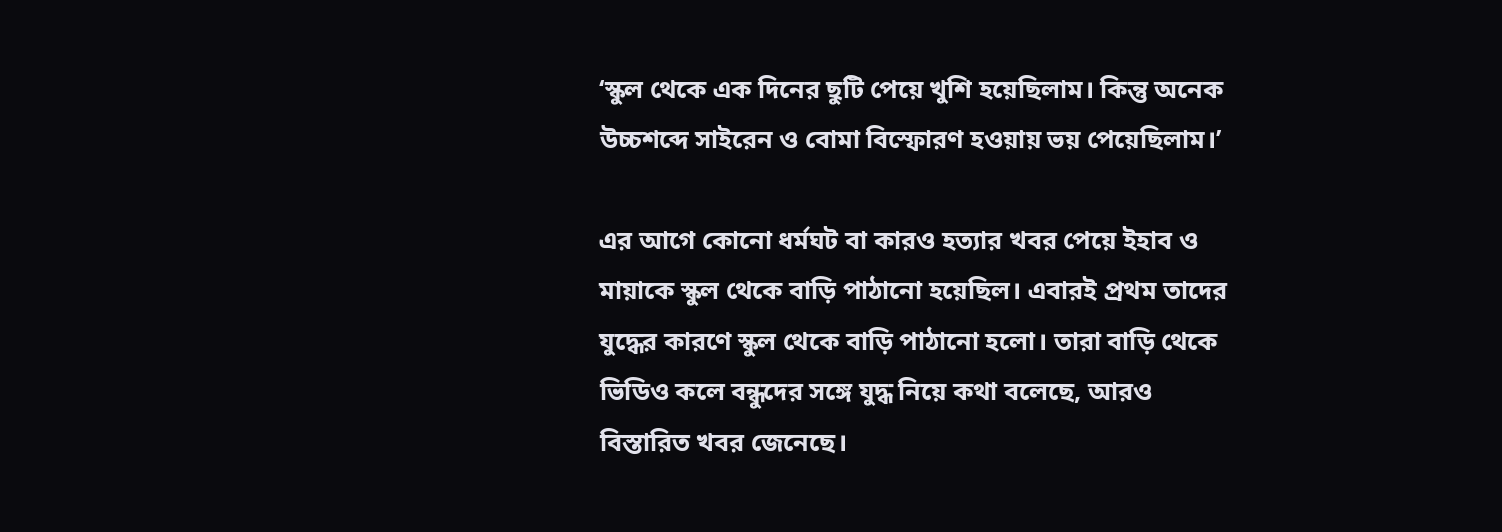‘স্কুল থেকে এক দিনের ছুটি পেয়ে খুশি হয়েছিলাম। কিন্তু অনেক উচ্চশব্দে সাইরেন ও বোমা বিস্ফোরণ হওয়ায় ভয় পেয়েছিলাম।’

এর আগে কোনো ধর্মঘট বা কারও হত্যার খবর পেয়ে ইহাব ও মায়াকে স্কুল থেকে বাড়ি পাঠানো হয়েছিল। এবারই প্রথম তাদের যুদ্ধের কারণে স্কুল থেকে বাড়ি পাঠানো হলো। তারা বাড়ি থেকে ভিডিও কলে বন্ধুদের সঙ্গে যুদ্ধ নিয়ে কথা বলেছে, আরও বিস্তারিত খবর জেনেছে।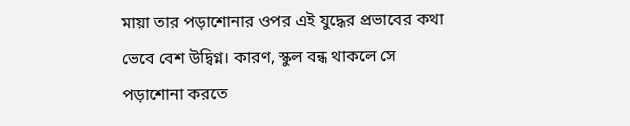মায়া তার পড়াশোনার ওপর এই যুদ্ধের প্রভাবের কথা ভেবে বেশ উদ্বিগ্ন। কারণ, স্কুল বন্ধ থাকলে সে পড়াশোনা করতে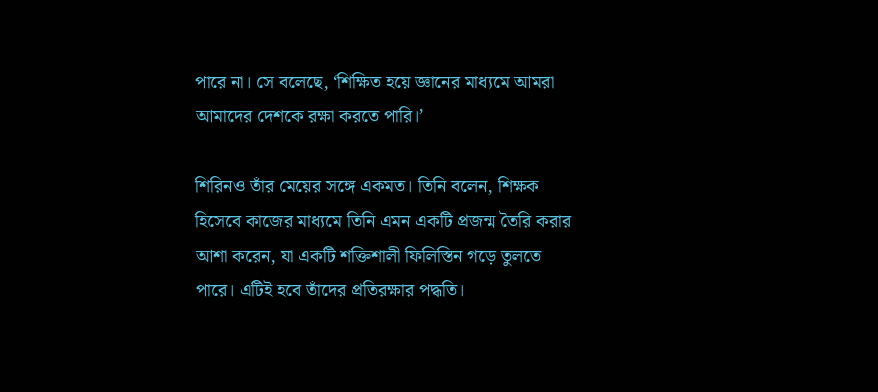পারে না। সে বলেছে, ‘শিক্ষিত হয়ে জ্ঞানের মাধ্যমে আমরা আমাদের দেশকে রক্ষা করতে পারি।’

শিরিনও তাঁর মেয়ের সঙ্গে একমত। তিনি বলেন, শিক্ষক হিসেবে কাজের মাধ্যমে তিনি এমন একটি প্রজন্ম তৈরি করার আশা করেন, যা একটি শক্তিশালী ফিলিস্তিন গড়ে তুলতে পারে। এটিই হবে তাঁদের প্রতিরক্ষার পদ্ধতি।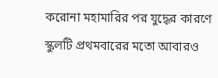করোনা মহামারির পর যুদ্ধের কারণে স্কুলটি প্রথমবারের মতো আবারও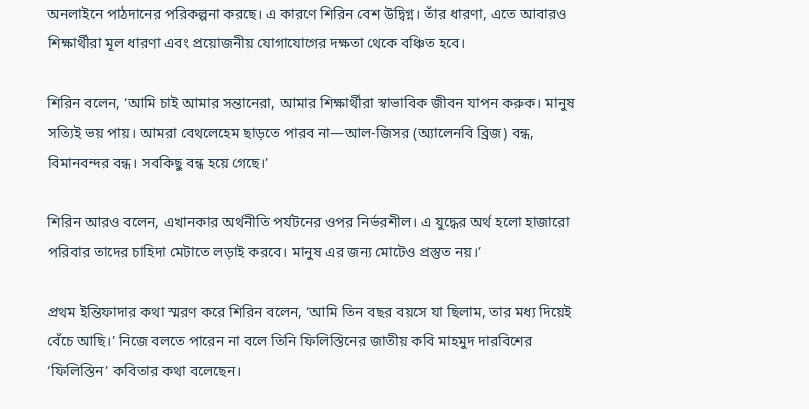অনলাইনে পাঠদানের পরিকল্পনা করছে। এ কারণে শিরিন বেশ উদ্বিগ্ন। তাঁর ধারণা, এতে আবারও শিক্ষার্থীরা মূল ধারণা এবং প্রয়োজনীয় যোগাযোগের দক্ষতা থেকে বঞ্চিত হবে।

শিরিন বলেন, ‘আমি চাই আমার সন্তানেরা, আমার শিক্ষার্থীরা স্বাভাবিক জীবন যাপন করুক। মানুষ সত্যিই ভয় পায়। আমরা বেথলেহেম ছাড়তে পারব না—আল-জিসর (অ্যালেনবি ব্রিজ) বন্ধ, বিমানবন্দর বন্ধ। সবকিছু বন্ধ হয়ে গেছে।’

শিরিন আরও বলেন, এখানকার অর্থনীতি পর্যটনের ওপর নির্ভরশীল। এ যুদ্ধের অর্থ হলো হাজারো পরিবার তাদের চাহিদা মেটাতে লড়াই করবে। মানুষ এর জন্য মোটেও প্রস্তুত নয়।’

প্রথম ইন্তিফাদার কথা স্মরণ করে শিরিন বলেন, ‘আমি তিন বছর বয়সে যা ছিলাম, তার মধ্য দিয়েই বেঁচে আছি।’ নিজে বলতে পারেন না বলে তিনি ফিলিস্তিনের জাতীয় কবি মাহমুদ দারবিশের ‘ফিলিস্তিন’ কবিতার কথা বলেছেন।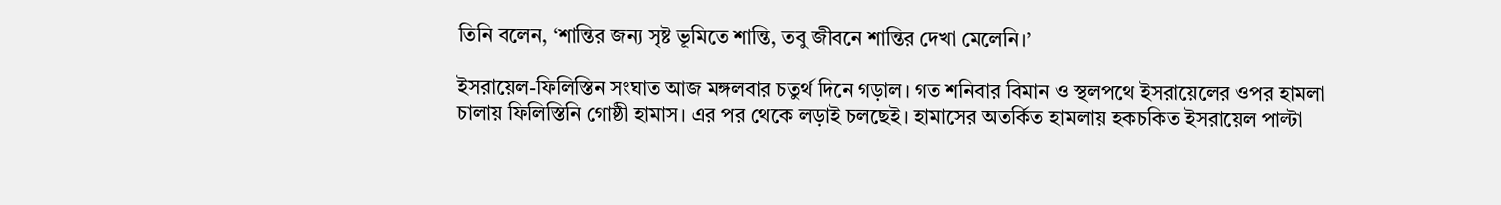তিনি বলেন, ‘শান্তির জন্য সৃষ্ট ভূমিতে শান্তি, তবু জীবনে শান্তির দেখা মেলেনি।’

ইসরায়েল-ফিলিস্তিন সংঘাত আজ মঙ্গলবার চতুর্থ দিনে গড়াল। গত শনিবার বিমান ও স্থলপথে ইসরায়েলের ওপর হামলা চালায় ফিলিস্তিনি গোষ্ঠী হামাস। এর পর থেকে লড়াই চলছেই। হামাসের অতর্কিত হামলায় হকচকিত ইসরায়েল পাল্টা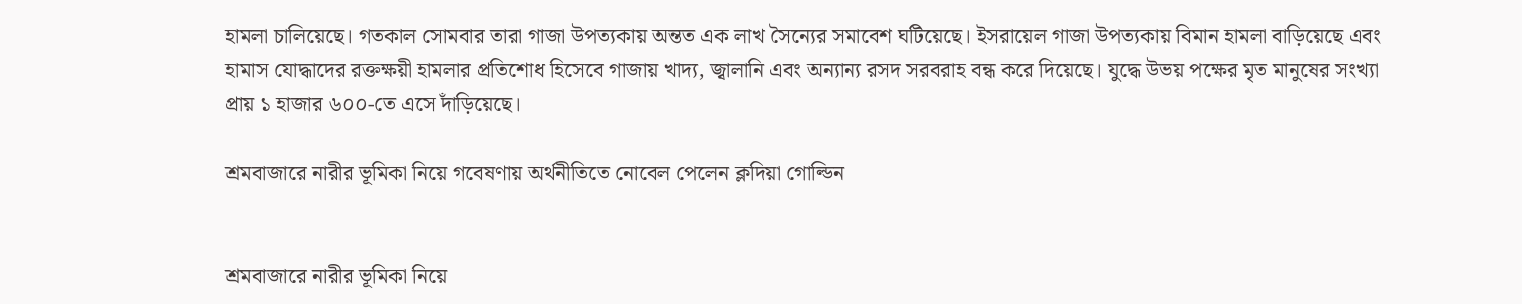হামলা চালিয়েছে। গতকাল সোমবার তারা গাজা উপত্যকায় অন্তত এক লাখ সৈন্যের সমাবেশ ঘটিয়েছে। ইসরায়েল গাজা উপত্যকায় বিমান হামলা বাড়িয়েছে এবং হামাস যোদ্ধাদের রক্তক্ষয়ী হামলার প্রতিশোধ হিসেবে গাজায় খাদ্য, জ্বালানি এবং অন্যান্য রসদ সরবরাহ বন্ধ করে দিয়েছে। যুদ্ধে উভয় পক্ষের মৃত মানুষের সংখ্যা প্রায় ১ হাজার ৬০০-তে এসে দাঁড়িয়েছে।

শ্রমবাজারে নারীর ভূমিকা নিয়ে গবেষণায় অর্থনীতিতে নোবেল পেলেন ক্লদিয়া গোল্ডিন


শ্রমবাজারে নারীর ভূমিকা নিয়ে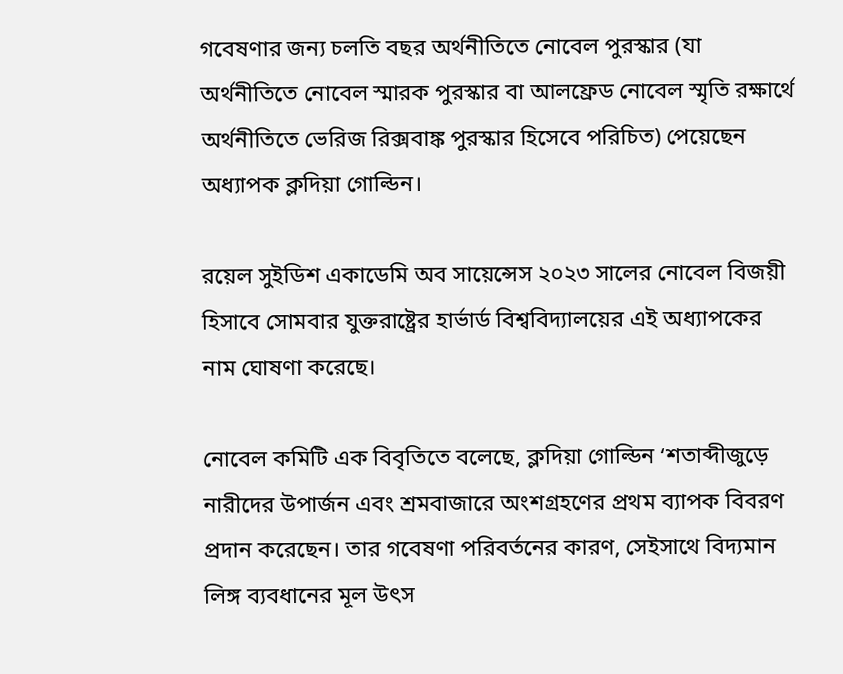গবেষণার জন্য চলতি বছর অর্থনীতিতে নোবেল পুরস্কার (যা অর্থনীতিতে নোবেল স্মারক পুরস্কার বা আলফ্রেড নোবেল স্মৃতি রক্ষার্থে অর্থনীতিতে ভেরিজ রিক্সবাঙ্ক পুরস্কার হিসেবে পরিচিত) পেয়েছেন অধ্যাপক ক্লদিয়া গোল্ডিন।

রয়েল সুইডিশ একাডেমি অব সায়েন্সেস ২০২৩ সালের নোবেল বিজয়ী হিসাবে সোমবার যুক্তরাষ্ট্রের হার্ভার্ড বিশ্ববিদ্যালয়ের এই অধ্যাপকের নাম ঘোষণা করেছে।

নোবেল কমিটি এক বিবৃতিতে বলেছে, ক্লদিয়া গোল্ডিন ‘শতাব্দীজুড়ে নারীদের উপার্জন এবং শ্রমবাজারে অংশগ্রহণের প্রথম ব্যাপক বিবরণ প্রদান করেছেন। তার গবেষণা পরিবর্তনের কারণ, সেইসাথে বিদ্যমান লিঙ্গ ব্যবধানের মূল উৎস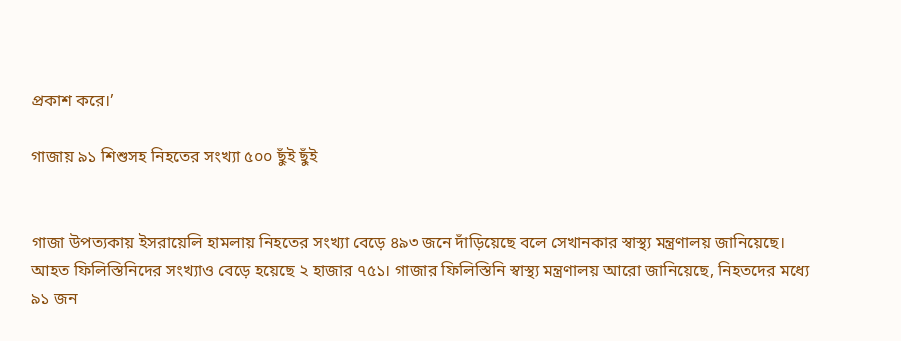প্রকাশ করে।’

গাজায় ৯১ শিশুসহ নিহতের সংখ্যা ৫০০ ছুঁই ছুঁই


গাজা উপত্যকায় ইসরায়েলি হামলায় নিহতের সংখ্যা বেড়ে ৪৯৩ জনে দাঁড়িয়েছে বলে সেখানকার স্বাস্থ্য মন্ত্রণালয় জানিয়েছে। আহত ফিলিস্তিনিদের সংখ্যাও বেড়ে হয়েছে ২ হাজার ৭৫১। গাজার ফিলিস্তিনি স্বাস্থ্য মন্ত্রণালয় আরো জানিয়েছে, নিহতদের মধ্যে ৯১ জন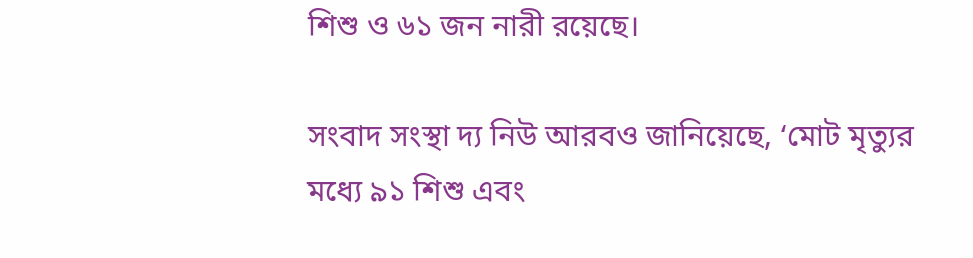শিশু ও ৬১ জন নারী রয়েছে।

সংবাদ সংস্থা দ্য নিউ আরবও জানিয়েছে, ‘মোট মৃত্যুর মধ্যে ৯১ শিশু এবং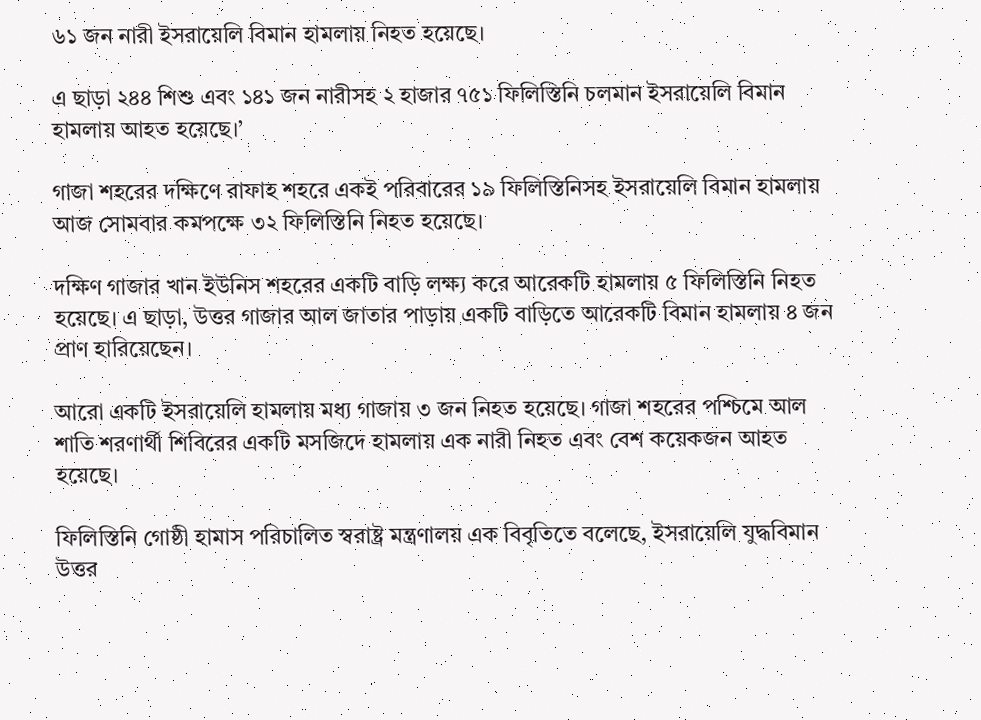৬১ জন নারী ইসরায়েলি বিমান হামলায় নিহত হয়েছে।

এ ছাড়া ২৪৪ শিশু এবং ১৪১ জন নারীসহ ২ হাজার ৭৫১ ফিলিস্তিনি চলমান ইসরায়েলি বিমান হামলায় আহত হয়েছে।’

গাজা শহরের দক্ষিণে রাফাহ শহরে একই পরিবারের ১৯ ফিলিস্তিনিসহ ইসরায়েলি বিমান হামলায় আজ সোমবার কমপক্ষে ৩২ ফিলিস্তিনি নিহত হয়েছে।

দক্ষিণ গাজার খান ইউনিস শহরের একটি বাড়ি লক্ষ্য করে আরেকটি হামলায় ৫ ফিলিস্তিনি নিহত হয়েছে। এ ছাড়া, উত্তর গাজার আল জাতার পাড়ায় একটি বাড়িতে আরেকটি বিমান হামলায় ৪ জন প্রাণ হারিয়েছেন।

আরো একটি ইসরায়েলি হামলায় মধ্য গাজায় ৩ জন নিহত হয়েছে। গাজা শহরের পশ্চিমে আল শাতি শরণার্থী শিবিরের একটি মসজিদে হামলায় এক নারী নিহত এবং বেশ কয়েকজন আহত হয়েছে।

ফিলিস্তিনি গোষ্ঠী হামাস পরিচালিত স্বরাষ্ট্র মন্ত্রণালয় এক বিবৃতিতে বলেছে, ইসরায়েলি যুদ্ধবিমান উত্তর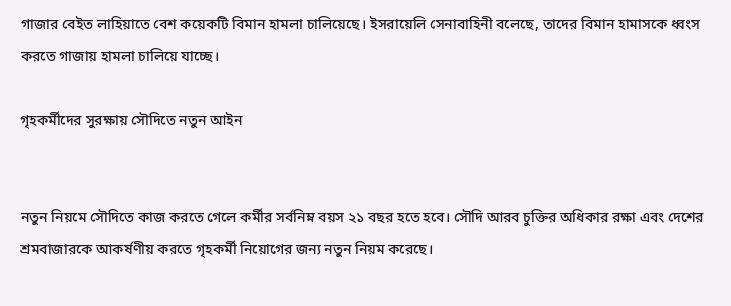গাজার বেইত লাহিয়াতে বেশ কয়েকটি বিমান হামলা চালিয়েছে। ইসরায়েলি সেনাবাহিনী বলেছে, তাদের বিমান হামাসকে ধ্বংস করতে গাজায় হামলা চালিয়ে যাচ্ছে।

গৃহকর্মীদের সুরক্ষায় সৌদিতে নতুন আইন


নতুন নিয়মে সৌদিতে কাজ করতে গেলে কর্মীর সর্বনিম্ন বয়স ২১ বছর হতে হবে। সৌদি আরব চুক্তির অধিকার রক্ষা এবং দেশের শ্রমবাজারকে আকর্ষণীয় করতে গৃহকর্মী নিয়োগের জন্য নতুন নিয়ম করেছে।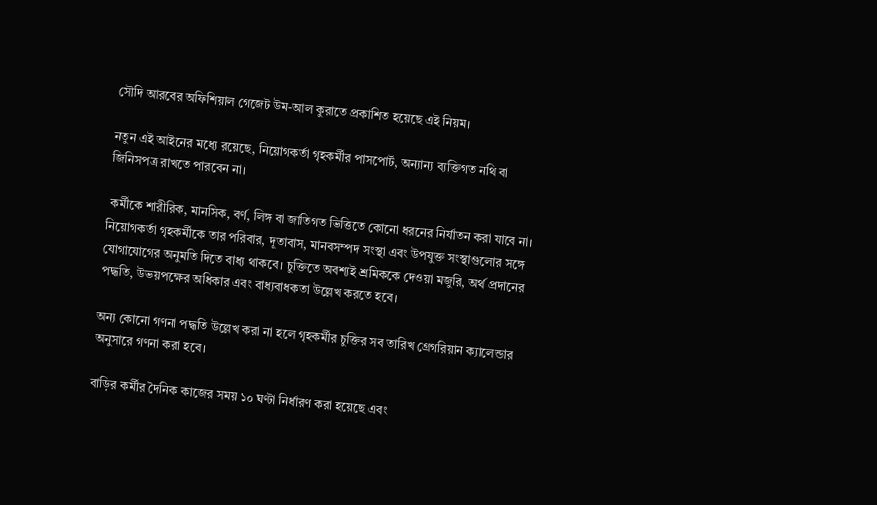সৌদি আরবের অফিশিয়াল গেজেট উম-আল কুরাতে প্রকাশিত হয়েছে এই নিয়ম।

নতুন এই আইনের মধ্যে রয়েছে, নিয়োগকর্তা গৃহকর্মীর পাসপোর্ট, অন্যান্য ব্যক্তিগত নথি বা জিনিসপত্র রাখতে পারবেন না।

 কর্মীকে শারীরিক, মানসিক, বর্ণ, লিঙ্গ বা জাতিগত ভিত্তিতে কোনো ধরনের নির্যাতন করা যাবে না। নিয়োগকর্তা গৃহকর্মীকে তার পরিবার, দূতাবাস, মানবসম্পদ সংস্থা এবং উপযুক্ত সংস্থাগুলোর সঙ্গে যোগাযোগের অনুমতি দিতে বাধ্য থাকবে। চুক্তিতে অবশ্যই শ্রমিককে দেওয়া মজুরি, অর্থ প্রদানের পদ্ধতি, উভয়পক্ষের অধিকার এবং বাধ্যবাধকতা উল্লেখ করতে হবে।

অন্য কোনো গণনা পদ্ধতি উল্লেখ করা না হলে গৃহকর্মীর চুক্তির সব তারিখ গ্রেগরিয়ান ক্যালেন্ডার অনুসারে গণনা করা হবে।

বাড়ির কর্মীর দৈনিক কাজের সময় ১০ ঘণ্টা নির্ধারণ করা হয়েছে এবং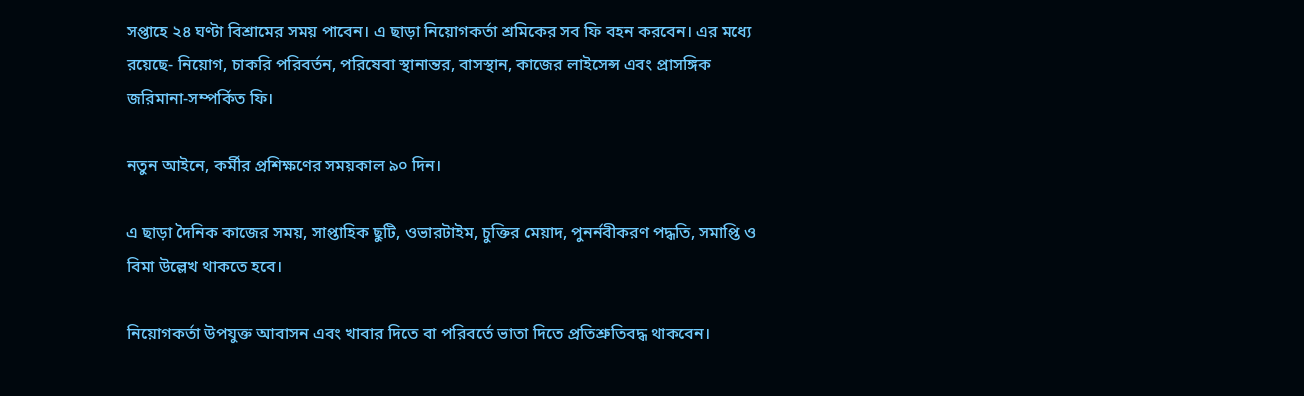সপ্তাহে ২৪ ঘণ্টা বিশ্রামের সময় পাবেন। এ ছাড়া নিয়োগকর্তা শ্রমিকের সব ফি বহন করবেন। এর মধ্যে রয়েছে- নিয়োগ, চাকরি পরিবর্তন, পরিষেবা স্থানান্তর, বাসস্থান, কাজের লাইসেন্স এবং প্রাসঙ্গিক জরিমানা-সম্পর্কিত ফি।

নতুন আইনে, কর্মীর প্রশিক্ষণের সময়কাল ৯০ দিন।

এ ছাড়া দৈনিক কাজের সময়, সাপ্তাহিক ছুটি, ওভারটাইম, চুক্তির মেয়াদ, পুনর্নবীকরণ পদ্ধতি, সমাপ্তি ও বিমা উল্লেখ থাকতে হবে।

নিয়োগকর্তা উপযুক্ত আবাসন এবং খাবার দিতে বা পরিবর্তে ভাতা দিতে প্রতিশ্রুতিবদ্ধ থাকবেন।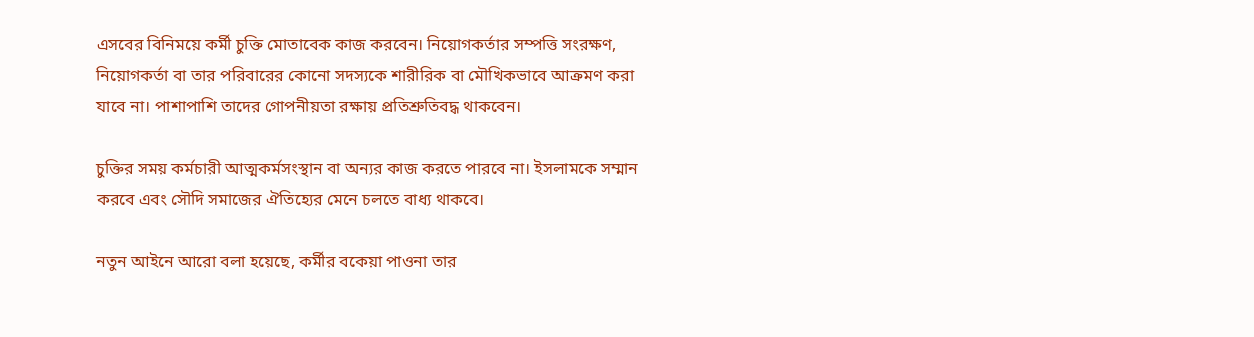এসবের বিনিময়ে কর্মী চুক্তি মোতাবেক কাজ করবেন। নিয়োগকর্তার সম্পত্তি সংরক্ষণ, নিয়োগকর্তা বা তার পরিবারের কোনো সদস্যকে শারীরিক বা মৌখিকভাবে আক্রমণ করা যাবে না। পাশাপাশি তাদের গোপনীয়তা রক্ষায় প্রতিশ্রুতিবদ্ধ থাকবেন।

চুক্তির সময় কর্মচারী আত্মকর্মসংস্থান বা অন্যর কাজ করতে পারবে না। ইসলামকে সম্মান করবে এবং সৌদি সমাজের ঐতিহ্যের মেনে চলতে বাধ্য থাকবে।

নতুন আইনে আরো বলা হয়েছে, কর্মীর বকেয়া পাওনা তার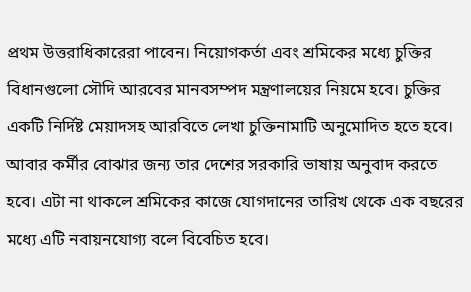প্রথম উত্তরাধিকারেরা পাবেন। নিয়োগকর্তা এবং শ্রমিকের মধ্যে চুক্তির বিধানগুলো সৌদি আরবের মানবসম্পদ মন্ত্রণালয়ের নিয়মে হবে। চুক্তির একটি নির্দিষ্ট মেয়াদসহ আরবিতে লেখা চুক্তিনামাটি অনুমোদিত হতে হবে। আবার কর্মীর বোঝার জন্য তার দেশের সরকারি ভাষায় অনুবাদ করতে হবে। এটা না থাকলে শ্রমিকের কাজে যোগদানের তারিখ থেকে এক বছরের মধ্যে এটি নবায়নযোগ্য বলে বিবেচিত হবে।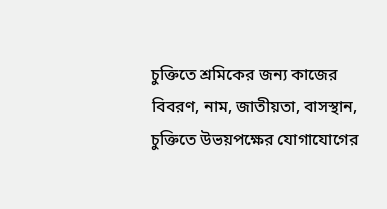চুক্তিতে শ্রমিকের জন্য কাজের বিবরণ, নাম, জাতীয়তা, বাসস্থান, চুক্তিতে উভয়পক্ষের যোগাযোগের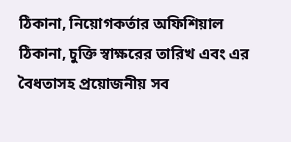ঠিকানা, নিয়োগকর্তার অফিশিয়াল ঠিকানা, চুক্তি স্বাক্ষরের তারিখ এবং এর বৈধতাসহ প্রয়োজনীয় সব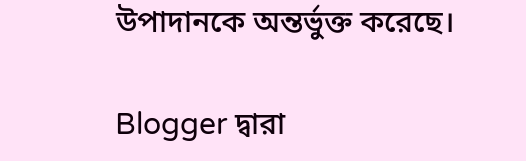উপাদানকে অন্তর্ভুক্ত করেছে।

Blogger দ্বারা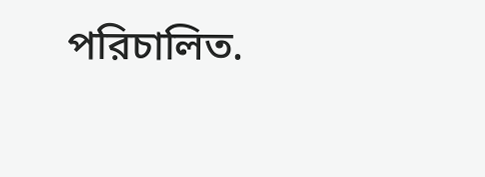পরিচালিত.